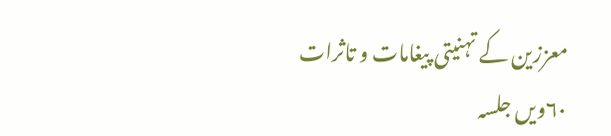معززین کے تہنیتی پیغامات و تاثرات
۶۰ویں جلسہ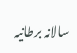سالانہ برطانیہ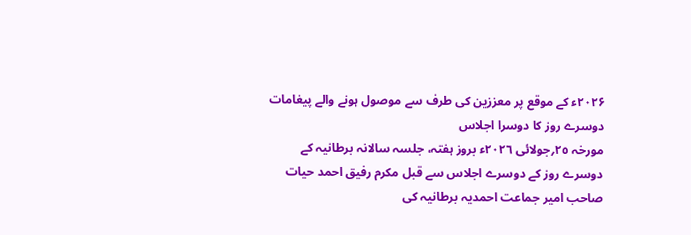۲۰۲۶ء کے موقع پر معززین کی طرف سے موصول ہونے والے پیغامات
دوسرے روز کا دوسرا اجلاس
مورخہ ٢٥؍جولائی ٢٠٢٦ء بروز ہفتہ، جلسہ سالانہ برطانیہ کے دوسرے روز کے دوسرے اجلاس سے قبل مکرم رفیق احمد حیات صاحب امیر جماعت احمدیہ برطانیہ کی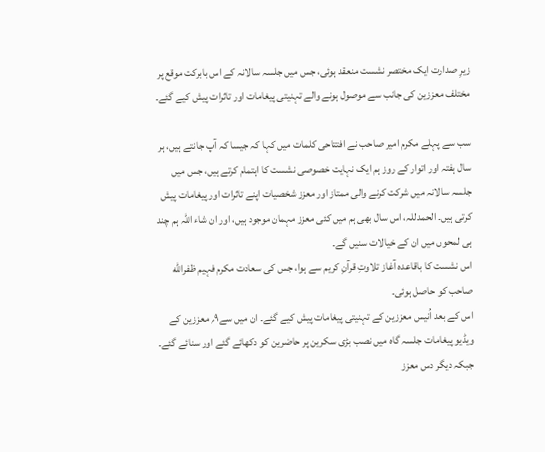زیرِ صدارت ایک مختصر نشست منعقد ہوئی، جس میں جلسہ سالانہ کے اس بابرکت موقع پر مختلف معززین کی جانب سے موصول ہونے والے تہنیتی پیغامات اور تاثرات پیش کیے گئے۔

سب سے پہلے مکرم امیر صاحب نے افتتاحی کلمات میں کہا کہ جیسا کہ آپ جانتے ہیں، ہر سال ہفتہ اور اتوار کے روز ہم ایک نہایت خصوصی نشست کا اہتمام کرتے ہیں، جس میں جلسہ سالانہ میں شرکت کرنے والی ممتاز اور معزز شخصیات اپنے تاثرات اور پیغامات پیش کرتی ہیں۔ الحمدللہ، اس سال بھی ہم میں کئی معزز مہمان موجود ہیں، اور ان شاء اللہ ہم چند ہی لمحوں میں ان کے خیالات سنیں گے۔
اس نشست کا باقاعدہ آغاز تلاوتِ قرآنِ کریم سے ہوا، جس کی سعادت مکرم فہیم ظفرالله صاحب کو حاصل ہوئی۔
اس کے بعد اُنیس معززین کے تہنیتی پیغامات پیش کیے گئے۔ ان میں سے۹؍ معززین کے ویڈیو پیغامات جلسہ گاہ میں نصب بڑی سکرین پر حاضرین کو دکھائے گئے اور سنائے گئے۔ جبکہ دیگر دس معزز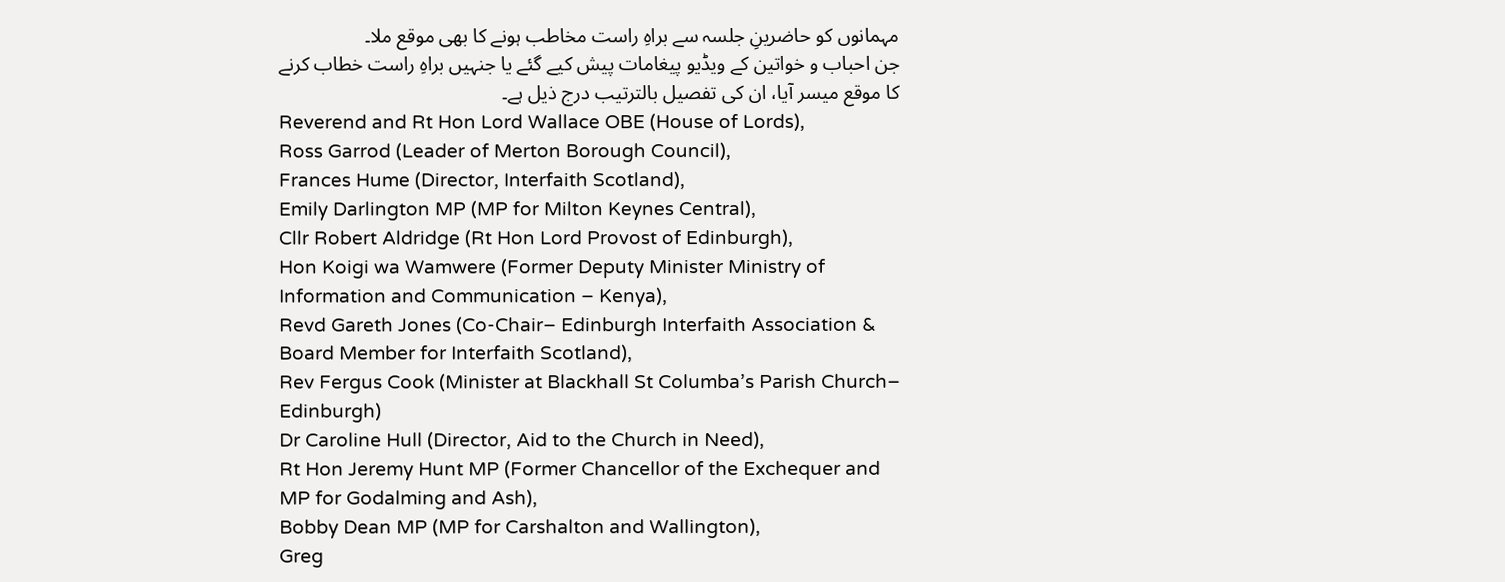مہمانوں کو حاضرینِ جلسہ سے براہِ راست مخاطب ہونے کا بھی موقع ملا۔
جن احباب و خواتین کے ویڈیو پیغامات پیش کیے گئے یا جنہیں براہِ راست خطاب کرنے کا موقع میسر آیا، ان کی تفصیل بالترتیب درج ذیل ہے۔
Reverend and Rt Hon Lord Wallace OBE (House of Lords),
Ross Garrod (Leader of Merton Borough Council),
Frances Hume (Director, Interfaith Scotland),
Emily Darlington MP (MP for Milton Keynes Central),
Cllr Robert Aldridge (Rt Hon Lord Provost of Edinburgh),
Hon Koigi wa Wamwere (Former Deputy Minister Ministry of Information and Communication – Kenya),
Revd Gareth Jones (Co-Chair– Edinburgh Interfaith Association & Board Member for Interfaith Scotland),
Rev Fergus Cook (Minister at Blackhall St Columba’s Parish Church– Edinburgh)
Dr Caroline Hull (Director, Aid to the Church in Need),
Rt Hon Jeremy Hunt MP (Former Chancellor of the Exchequer and MP for Godalming and Ash),
Bobby Dean MP (MP for Carshalton and Wallington),
Greg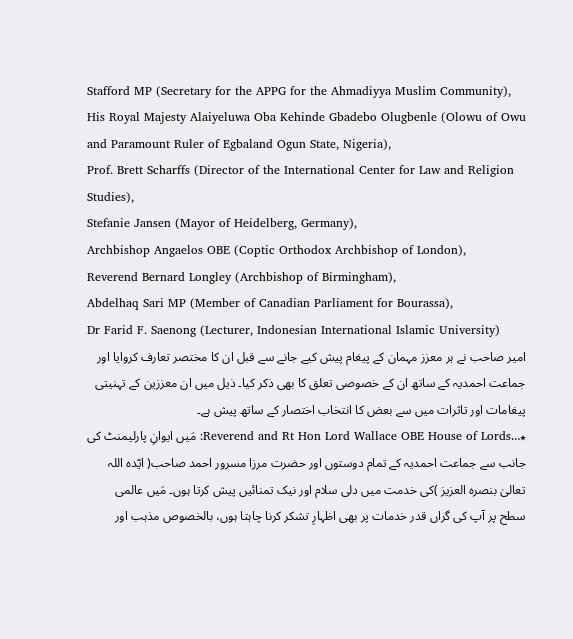Stafford MP (Secretary for the APPG for the Ahmadiyya Muslim Community),
His Royal Majesty Alaiyeluwa Oba Kehinde Gbadebo Olugbenle (Olowu of Owu and Paramount Ruler of Egbaland Ogun State, Nigeria),
Prof. Brett Scharffs (Director of the International Center for Law and Religion Studies),
Stefanie Jansen (Mayor of Heidelberg, Germany),
Archbishop Angaelos OBE (Coptic Orthodox Archbishop of London),
Reverend Bernard Longley (Archbishop of Birmingham),
Abdelhaq Sari MP (Member of Canadian Parliament for Bourassa),
Dr Farid F. Saenong (Lecturer, Indonesian International Islamic University)
امیر صاحب نے ہر معزز مہمان کے پیغام پیش کیے جانے سے قبل ان کا مختصر تعارف کروایا اور جماعت احمدیہ کے ساتھ ان کے خصوصی تعلق کا بھی ذکر کیا۔ ذیل میں ان معززین کے تہنیتی پیغامات اور تاثرات میں سے بعض کا انتخاب اختصار کے ساتھ پیش ہے۔
٭…Reverend and Rt Hon Lord Wallace OBE House of Lords: مَیں ایوانِ پارلیمنٹ کی جانب سے جماعت احمدیہ کے تمام دوستوں اور حضرت مرزا مسرور احمد صاحب( ایّدہ اللہ تعالیٰ بنصرہ العزیز )کی خدمت میں دلی سلام اور نیک تمنائیں پیش کرتا ہوں۔ مَیں عالمی سطح پر آپ کی گراں قدر خدمات پر بھی اظہارِ تشکر کرنا چاہتا ہوں، بالخصوص مذہب اور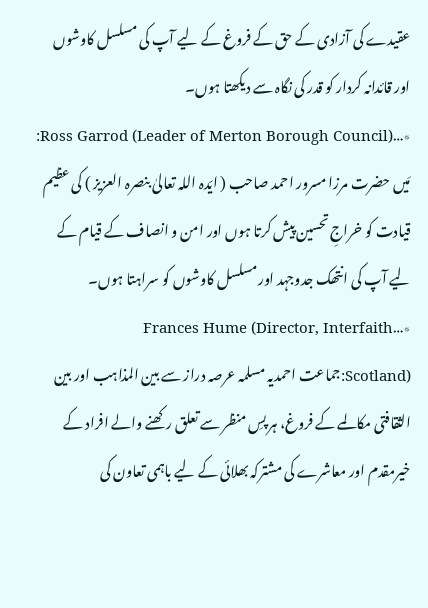عقیدے کی آزادی کے حق کے فروغ کے لیے آپ کی مسلسل کاوشوں اور قائدانہ کردار کو قدر کی نگاہ سے دیکھتا ہوں۔
٭…Ross Garrod (Leader of Merton Borough Council): مَیں حضرت مرزا مسرور احمد صاحب ( ایّدہ اللہ تعالیٰ بنصرہ العزیز ) کی عظیم قیادت کو خراجِ تحسین پیش کرتا ہوں اور امن و انصاف کے قیام کے لیے آپ کی انتھک جدوجہد اور مسلسل کاوشوں کو سراہتا ہوں۔
٭…Frances Hume (Director, Interfaith Scotland):جماعت احمدیہ مسلمہ عرصہ دراز سے بین المذاہب اور بین الثقافتی مکالمے کے فروغ، ہر پسِ منظر سے تعلق رکھنے والے افراد کے خیرمقدم اور معاشرے کی مشترکہ بھلائی کے لیے باہمی تعاون کی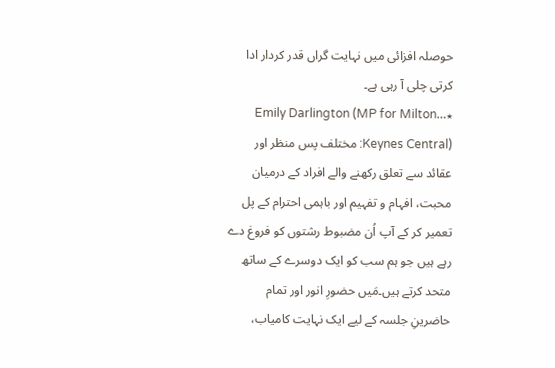حوصلہ افزائی میں نہایت گراں قدر کردار ادا کرتی چلی آ رہی ہے۔
٭…Emily Darlington (MP for Milton Keynes Central): مختلف پس منظر اور عقائد سے تعلق رکھنے والے افراد کے درمیان محبت، افہام و تفہیم اور باہمی احترام کے پل تعمیر کر کے آپ اُن مضبوط رشتوں کو فروغ دے رہے ہیں جو ہم سب کو ایک دوسرے کے ساتھ متحد کرتے ہیں۔مَیں حضورِ انور اور تمام حاضرینِ جلسہ کے لیے ایک نہایت کامیاب،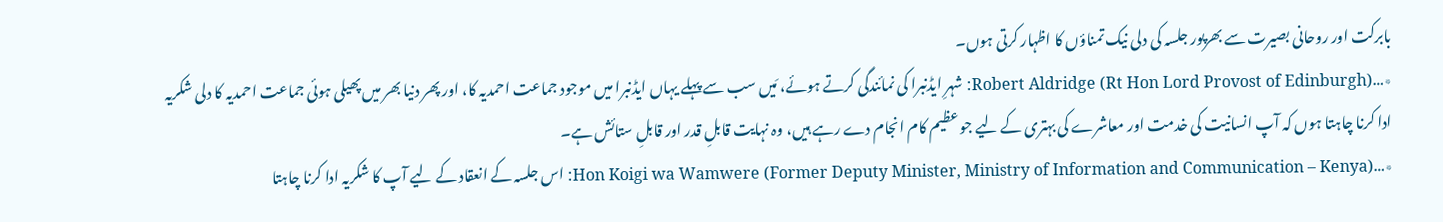بابرکت اور روحانی بصیرت سے بھرپور جلسہ کی دلی نیک تمناؤں کا اظہار کرتی ہوں۔
٭…Robert Aldridge (Rt Hon Lord Provost of Edinburgh): شہرِ ایڈنبرا کی نمائندگی کرتے ہوئے، مَیں سب سے پہلے یہاں ایڈنبرا میں موجود جماعت احمدیہ کا، اور پھر دنیا بھر میں پھیلی ہوئی جماعت احمدیہ کا دلی شکریہ ادا کرنا چاہتا ہوں کہ آپ انسانیت کی خدمت اور معاشرے کی بہتری کے لیے جو عظیم کام انجام دے رہے ہیں، وہ نہایت قابلِ قدر اور قابلِ ستائش ہے۔
٭…Hon Koigi wa Wamwere (Former Deputy Minister, Ministry of Information and Communication – Kenya): اس جلسہ کے انعقاد کے لیے آپ کا شکریہ ادا کرنا چاہتا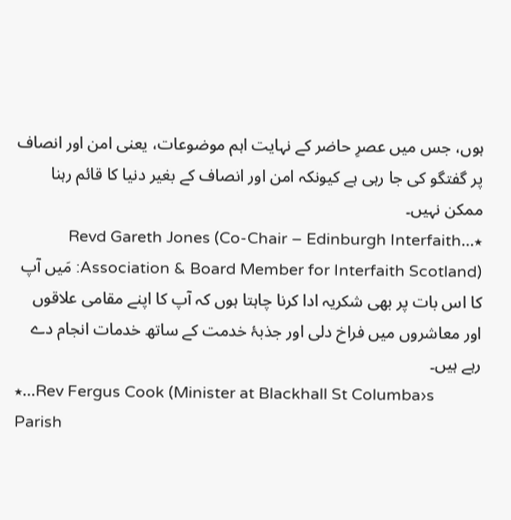ہوں، جس میں عصرِ حاضر کے نہایت اہم موضوعات، یعنی امن اور انصاف پر گفتگو کی جا رہی ہے کیونکہ امن اور انصاف کے بغیر دنیا کا قائم رہنا ممکن نہیں۔
٭…Revd Gareth Jones (Co-Chair – Edinburgh Interfaith Association & Board Member for Interfaith Scotland): مَیں آپ کا اس بات پر بھی شکریہ ادا کرنا چاہتا ہوں کہ آپ کا اپنے مقامی علاقوں اور معاشروں میں فراخ دلی اور جذبۂ خدمت کے ساتھ خدمات انجام دے رہے ہیں۔
٭…Rev Fergus Cook (Minister at Blackhall St Columba›s Parish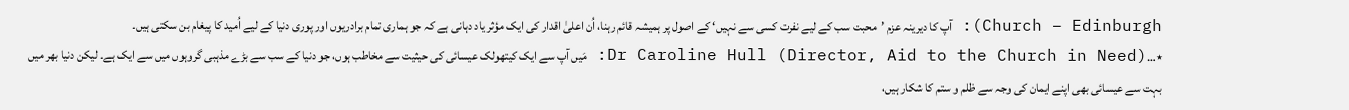Church – Edinburgh): آپ کا دیرینہ عزم ’محبت سب کے لیے نفرت کسی سے نہیں‘ کے اصول پر ہمیشہ قائم رہنا، اُن اعلیٰ اقدار کی ایک مؤثر یاد دہانی ہے کہ جو ہماری تمام برادریوں اور پوری دنیا کے لیے اُمید کا پیغام بن سکتی ہیں۔
٭…Dr Caroline Hull (Director, Aid to the Church in Need): مَیں آپ سے ایک کیتھولک عیسائی کی حیثیت سے مخاطب ہوں، جو دنیا کے سب سے بڑے مذہبی گروہوں میں سے ایک ہے۔ لیکن دنیا بھر میں بہت سے عیسائی بھی اپنے ایمان کی وجہ سے ظلم و ستم کا شکار ہیں،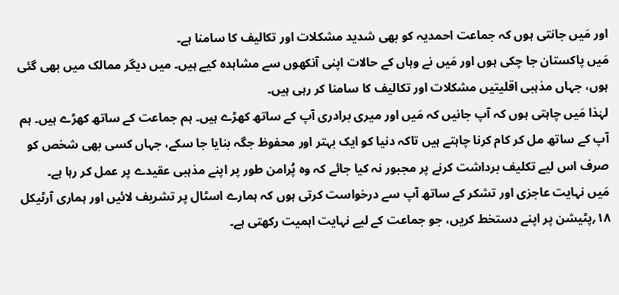اور مَیں جانتی ہوں کہ جماعت احمدیہ کو بھی شدید مشکلات اور تکالیف کا سامنا ہے۔
مَیں پاکستان جا چکی ہوں اور مَیں نے وہاں کے حالات اپنی آنکھوں سے مشاہدہ کیے ہیں۔ میں دیگر ممالک میں بھی گئی ہوں، جہاں مذہبی اقلیتیں مشکلات اور تکالیف کا سامنا کر رہی ہیں۔
لہٰذا مَیں چاہتی ہوں کہ آپ جانیں کہ مَیں اور میری برادری آپ کے ساتھ کھڑے ہیں۔ ہم جماعت کے ساتھ کھڑے ہیں۔ ہم آپ کے ساتھ مل کر کام کرنا چاہتے ہیں تاکہ دنیا کو ایک بہتر اور محفوظ جگہ بنایا جا سکے، جہاں کسی بھی شخص کو صرف اس لیے تکلیف برداشت کرنے پر مجبور نہ کیا جائے کہ وہ پُرامن طور پر اپنے مذہبی عقیدے پر عمل کر رہا ہے۔
مَیں نہایت عاجزی اور تشکر کے ساتھ آپ سے درخواست کرتی ہوں کہ ہمارے اسٹال پر تشریف لائیں اور ہماری آرٹیکل ۱۸؍پٹیشن پر اپنے دستخط کریں، جو جماعت کے لیے نہایت اہمیت رکھتی ہے۔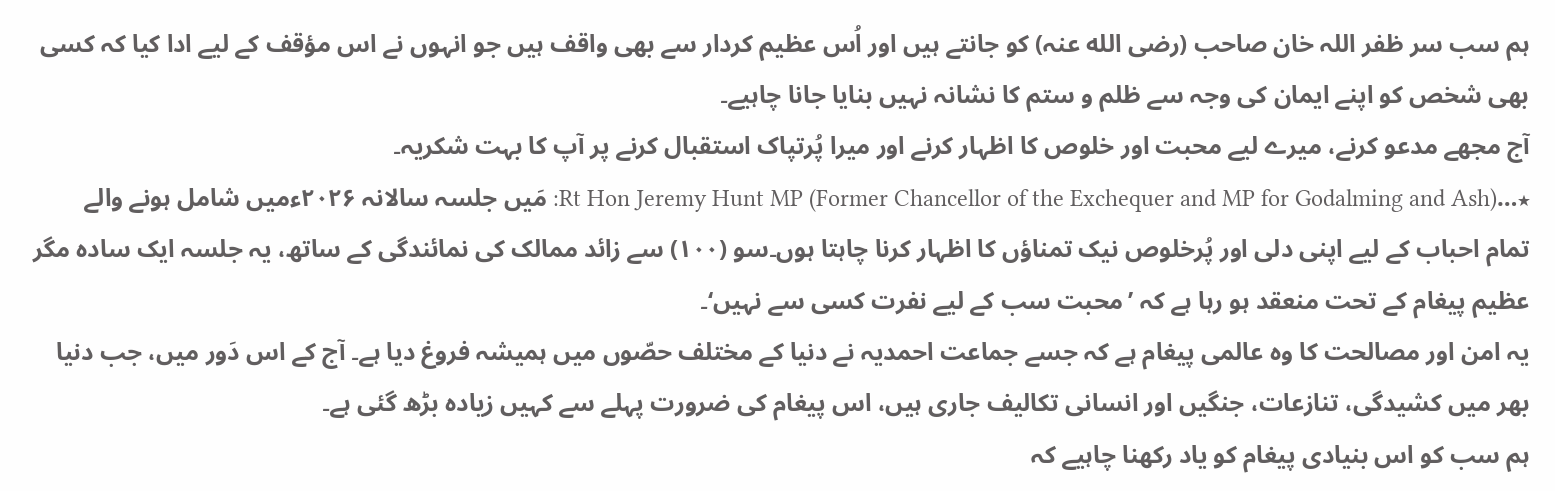ہم سب سر ظفر اللہ خان صاحب (رضی الله عنہ) کو جانتے ہیں اور اُس عظیم کردار سے بھی واقف ہیں جو انہوں نے اس مؤقف کے لیے ادا کیا کہ کسی بھی شخص کو اپنے ایمان کی وجہ سے ظلم و ستم کا نشانہ نہیں بنایا جانا چاہیے۔
آج مجھے مدعو کرنے، میرے لیے محبت اور خلوص کا اظہار کرنے اور میرا پُرتپاک استقبال کرنے پر آپ کا بہت شکریہ۔
٭…Rt Hon Jeremy Hunt MP (Former Chancellor of the Exchequer and MP for Godalming and Ash): مَیں جلسہ سالانہ ۲۰۲۶ءمیں شامل ہونے والے تمام احباب کے لیے اپنی دلی اور پُرخلوص نیک تمناؤں کا اظہار کرنا چاہتا ہوں۔سو (۱۰۰) سے زائد ممالک کی نمائندگی کے ساتھ، یہ جلسہ ایک سادہ مگر عظیم پیغام کے تحت منعقد ہو رہا ہے کہ ’محبت سب کے لیے نفرت کسی سے نہیں‘۔
یہ امن اور مصالحت کا وہ عالمی پیغام ہے کہ جسے جماعت احمدیہ نے دنیا کے مختلف حصّوں میں ہمیشہ فروغ دیا ہے۔ آج کے اس دَور میں، جب دنیا بھر میں کشیدگی، تنازعات، جنگیں اور انسانی تکالیف جاری ہیں، اس پیغام کی ضرورت پہلے سے کہیں زیادہ بڑھ گئی ہے۔
ہم سب کو اس بنیادی پیغام کو یاد رکھنا چاہیے کہ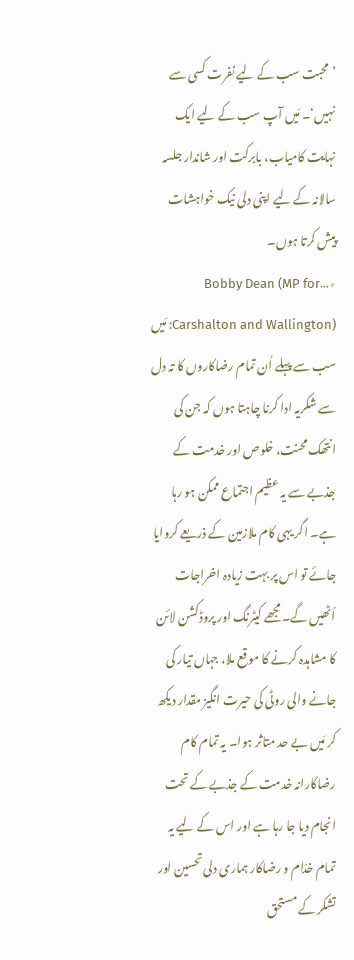’محبت سب کے لیے نفرت کسی سے نہیں‘۔ مَیں آپ سب کے لیے ایک نہایت کامیاب، بابرکت اور شاندار جلسہ سالانہ کے لیے اپنی دلی نیک خواہشات پیش کرتا ہوں۔
٭…Bobby Dean (MP for Carshalton and Wallington): مَیں سب سے پہلے اُن تمام رضاکاروں کا تہ دل سے شکریہ ادا کرنا چاہتا ہوں کہ جن کی انتھک محنت، خلوص اور خدمت کے جذبے سے یہ عظیم اجتماع ممکن ہو رہا ہے۔ اگر یہی کام ملازمین کے ذریعے کروایا جائے تو اس پر بہت زیادہ اخراجات اُٹھیں گے۔مجھے کیٹرنگ اور پروڈکشن لائن کا مشاہدہ کرنے کا موقع ملا، جہاں تیار کی جانے والی روٹی کی حیرت انگیز مقدار دیکھ کر مَیں بے حد متاثر ہوا۔ یہ تمام کام رضاکارانہ خدمت کے جذبے کے تحت انجام دیا جا رہا ہے اور اس کے لیے یہ تمام خدّام و رضاکار ہماری دلی تحسین اور تشکر کے مستحق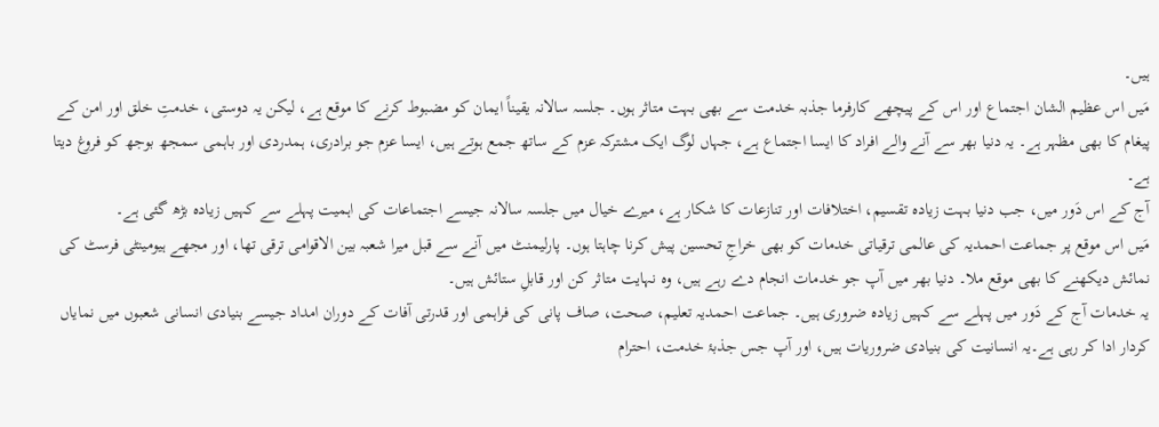ہیں۔
مَیں اس عظیم الشان اجتماع اور اس کے پیچھے کارفرما جذبہ خدمت سے بھی بہت متاثر ہوں۔ جلسہ سالانہ یقیناً ایمان کو مضبوط کرنے کا موقع ہے، لیکن یہ دوستی، خدمتِ خلق اور امن کے پیغام کا بھی مظہر ہے۔ یہ دنیا بھر سے آنے والے افراد کا ایسا اجتماع ہے، جہاں لوگ ایک مشترکہ عزم کے ساتھ جمع ہوتے ہیں، ایسا عزم جو برادری، ہمدردی اور باہمی سمجھ بوجھ کو فروغ دیتا ہے۔
آج کے اس دَور میں، جب دنیا بہت زیادہ تقسیم، اختلافات اور تنازعات کا شکار ہے، میرے خیال میں جلسہ سالانہ جیسے اجتماعات کی اہمیت پہلے سے کہیں زیادہ بڑھ گئی ہے۔
مَیں اس موقع پر جماعت احمدیہ کی عالمی ترقیاتی خدمات کو بھی خراجِ تحسین پیش کرنا چاہتا ہوں۔ پارلیمنٹ میں آنے سے قبل میرا شعبہ بین الاقوامی ترقی تھا، اور مجھے ہیومینٹی فرسٹ کی نمائش دیکھنے کا بھی موقع ملا۔ دنیا بھر میں آپ جو خدمات انجام دے رہے ہیں، وہ نہایت متاثر کن اور قابلِ ستائش ہیں۔
یہ خدمات آج کے دَور میں پہلے سے کہیں زیادہ ضروری ہیں۔ جماعت احمدیہ تعلیم، صحت، صاف پانی کی فراہمی اور قدرتی آفات کے دوران امداد جیسے بنیادی انسانی شعبوں میں نمایاں کردار ادا کر رہی ہے۔یہ انسانیت کی بنیادی ضروریات ہیں، اور آپ جس جذبۂ خدمت، احترام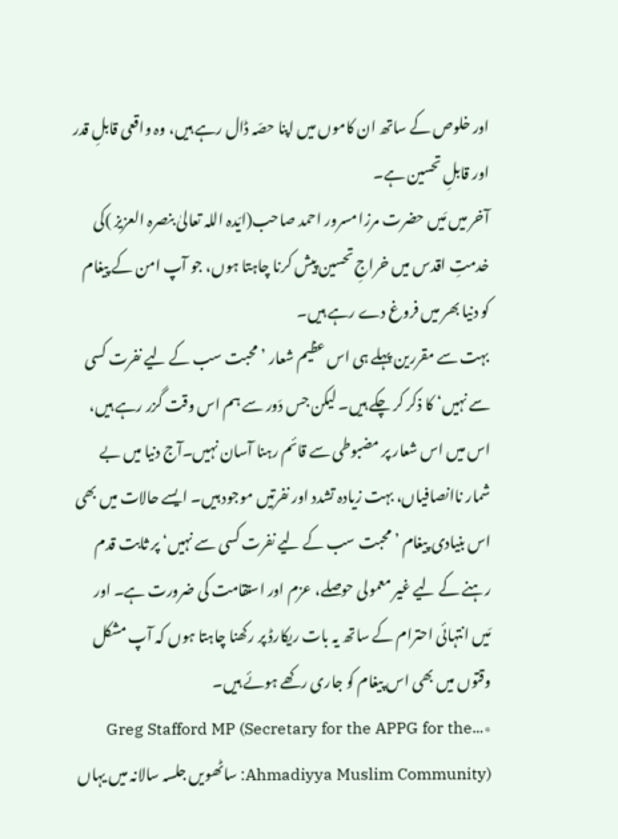اور خلوص کے ساتھ ان کاموں میں اپنا حصّہ ڈال رہے ہیں، وہ واقعی قابلِ قدر اور قابلِ تحسین ہے۔
آخر میں مَیں حضرت مرزا مسرور احمد صاحب(ایّدہ اللہ تعالیٰ بنصرہ العزیز )کی خدمتِ اقدس میں خراجِ تحسین پیش کرنا چاہتا ہوں، جو آپ امن کے پیغام کو دنیا بھر میں فروغ دے رہے ہیں۔
بہت سے مقررین پہلے ہی اس عظیم شعار ’محبت سب کے لیے نفرت کسی سے نہیں‘ کا ذکر کر چکے ہیں۔ لیکن جس دَور سے ہم اس وقت گزر رہے ہیں، اس میں اس شعار پر مضبوطی سے قائم رہنا آسان نہیں۔آج دنیا میں بے شمار ناانصافیاں، بہت زیادہ تشدد اور نفرتیں موجود ہیں۔ ایسے حالات میں بھی اس بنیادی پیغام ’محبت سب کے لیے نفرت کسی سے نہیں‘ پر ثابت قدم رہنے کے لیے غیر معمولی حوصلے، عزم اور استقامت کی ضرورت ہے۔ اور مَیں انتہائی احترام کے ساتھ یہ بات ریکارڈ پر رکھنا چاہتا ہوں کہ آپ مشکل وقتوں میں بھی اس پیغام کو جاری رکھے ہوئے ہیں۔
٭…Greg Stafford MP (Secretary for the APPG for the Ahmadiyya Muslim Community): ساٹھویں جلسہ سالانہ میں یہاں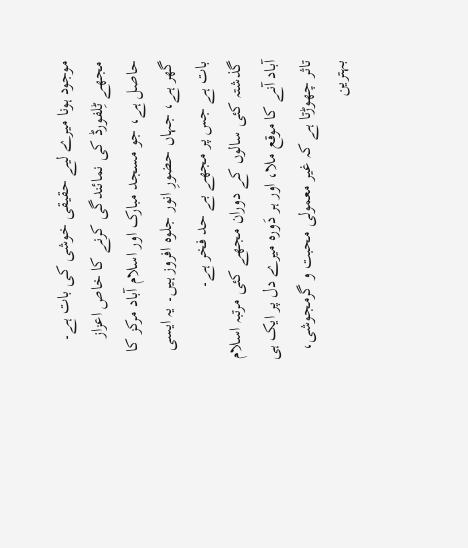موجود ہونا میرے لیے حقیقی خوشی کی بات ہے۔
مجھے ٹِلفورڈ کی نمائندگی کرنے کا خاص اعزاز حاصل ہے، جو مسجد مبارک اور اسلام آباد مرکز کا گھر ہے، جہاں حضورِ انور جلوہ افروز ہیں۔ یہ ایسی بات ہے جس پر مجھے بے حد فخر ہے۔
گذشتہ کئی سالوں کے دوران مجھے کئی مرتبہ اسلام آباد آنے کا موقع ملا، اور ہر دَورہ میرے دل پر ایک ہی تاثر چھوڑتا ہے کہ غیر معمولی محبت و گرمجوشی، بہترین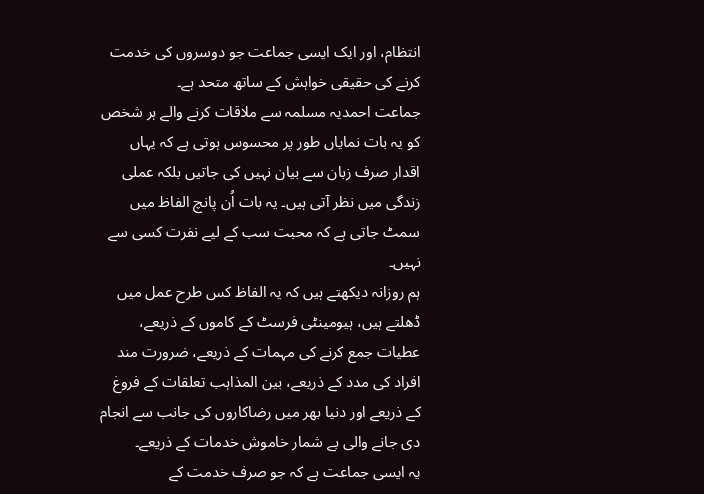انتظام، اور ایک ایسی جماعت جو دوسروں کی خدمت کرنے کی حقیقی خواہش کے ساتھ متحد ہے۔
جماعت احمدیہ مسلمہ سے ملاقات کرنے والے ہر شخص کو یہ بات نمایاں طور پر محسوس ہوتی ہے کہ یہاں اقدار صرف زبان سے بیان نہیں کی جاتیں بلکہ عملی زندگی میں نظر آتی ہیں۔ یہ بات اُن پانچ الفاظ میں سمٹ جاتی ہے کہ محبت سب کے لیے نفرت کسی سے نہیں۔
ہم روزانہ دیکھتے ہیں کہ یہ الفاظ کس طرح عمل میں ڈھلتے ہیں، ہیومینٹی فرسٹ کے کاموں کے ذریعے، عطیات جمع کرنے کی مہمات کے ذریعے، ضرورت مند افراد کی مدد کے ذریعے، بین المذاہب تعلقات کے فروغ کے ذریعے اور دنیا بھر میں رضاکاروں کی جانب سے انجام دی جانے والی بے شمار خاموش خدمات کے ذریعے۔
یہ ایسی جماعت ہے کہ جو صرف خدمت کے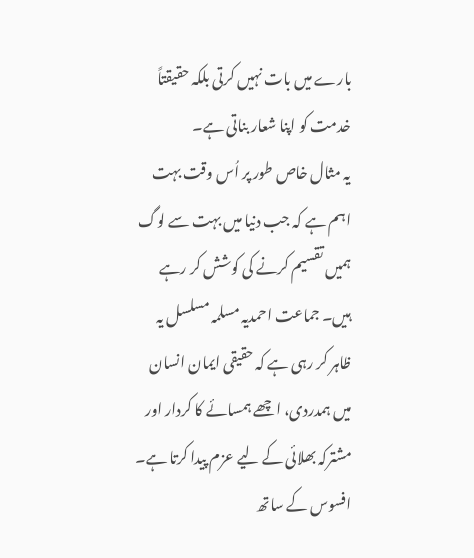بارے میں بات نہیں کرتی بلکہ حقیقتاً خدمت کو اپنا شعار بناتی ہے۔
یہ مثال خاص طور پر اُس وقت بہت اہم ہے کہ جب دنیا میں بہت سے لوگ ہمیں تقسیم کرنے کی کوشش کر رہے ہیں۔ جماعت احمدیہ مسلمہ مسلسل یہ ظاہر کر رہی ہے کہ حقیقی ایمان انسان میں ہمدردی، اچھے ہمسائے کا کردار اور مشترکہ بھلائی کے لیے عزم پیدا کرتا ہے۔
افسوس کے ساتھ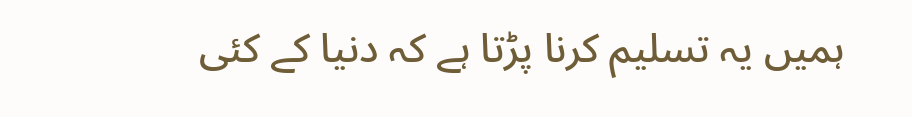ہمیں یہ تسلیم کرنا پڑتا ہے کہ دنیا کے کئی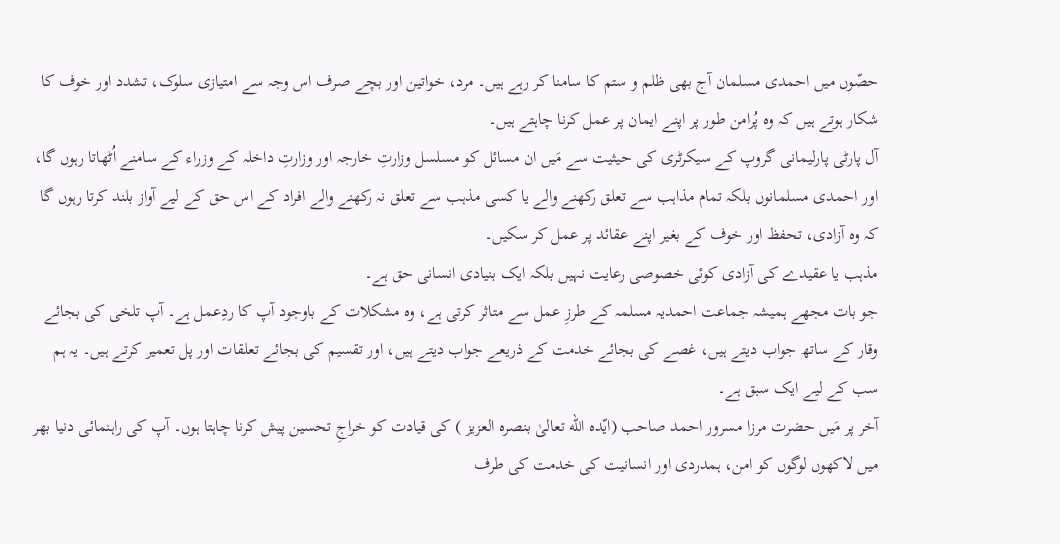حصّوں میں احمدی مسلمان آج بھی ظلم و ستم کا سامنا کر رہے ہیں۔ مرد، خواتین اور بچے صرف اس وجہ سے امتیازی سلوک، تشدد اور خوف کا شکار ہوتے ہیں کہ وہ پُرامن طور پر اپنے ایمان پر عمل کرنا چاہتے ہیں۔
آل پارٹی پارلیمانی گروپ کے سیکرٹری کی حیثیت سے مَیں ان مسائل کو مسلسل وزارتِ خارجہ اور وزارتِ داخلہ کے وزراء کے سامنے اُٹھاتا رہوں گا، اور احمدی مسلمانوں بلکہ تمام مذاہب سے تعلق رکھنے والے یا کسی مذہب سے تعلق نہ رکھنے والے افراد کے اس حق کے لیے آواز بلند کرتا رہوں گا کہ وہ آزادی، تحفظ اور خوف کے بغیر اپنے عقائد پر عمل کر سکیں۔
مذہب یا عقیدے کی آزادی کوئی خصوصی رعایت نہیں بلکہ ایک بنیادی انسانی حق ہے۔
جو بات مجھے ہمیشہ جماعت احمدیہ مسلمہ کے طرزِ عمل سے متاثر کرتی ہے، وہ مشکلات کے باوجود آپ کا ردِعمل ہے۔ آپ تلخی کی بجائے وقار کے ساتھ جواب دیتے ہیں، غصے کی بجائے خدمت کے ذریعے جواب دیتے ہیں، اور تقسیم کی بجائے تعلقات اور پل تعمیر کرتے ہیں۔ یہ ہم سب کے لیے ایک سبق ہے۔
آخر پر مَیں حضرت مرزا مسرور احمد صاحب (ایّدہ الله تعالیٰ بنصرہ العزیز ) کی قیادت کو خراجِ تحسین پیش کرنا چاہتا ہوں۔ آپ کی راہنمائی دنیا بھر میں لاکھوں لوگوں کو امن، ہمدردی اور انسانیت کی خدمت کی طرف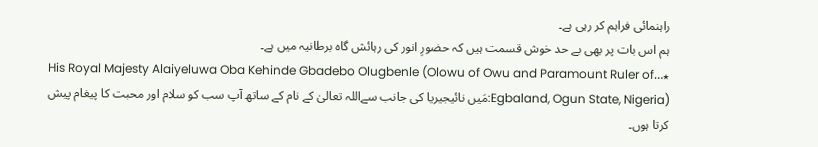راہنمائی فراہم کر رہی ہے۔
ہم اس بات پر بھی بے حد خوش قسمت ہیں کہ حضورِ انور کی رہائش گاہ برطانیہ میں ہے۔
٭…His Royal Majesty Alaiyeluwa Oba Kehinde Gbadebo Olugbenle (Olowu of Owu and Paramount Ruler of Egbaland, Ogun State, Nigeria):مَیں نائیجیریا کی جانب سےاللہ تعالیٰ کے نام کے ساتھ آپ سب کو سلام اور محبت کا پیغام پیش کرتا ہوں۔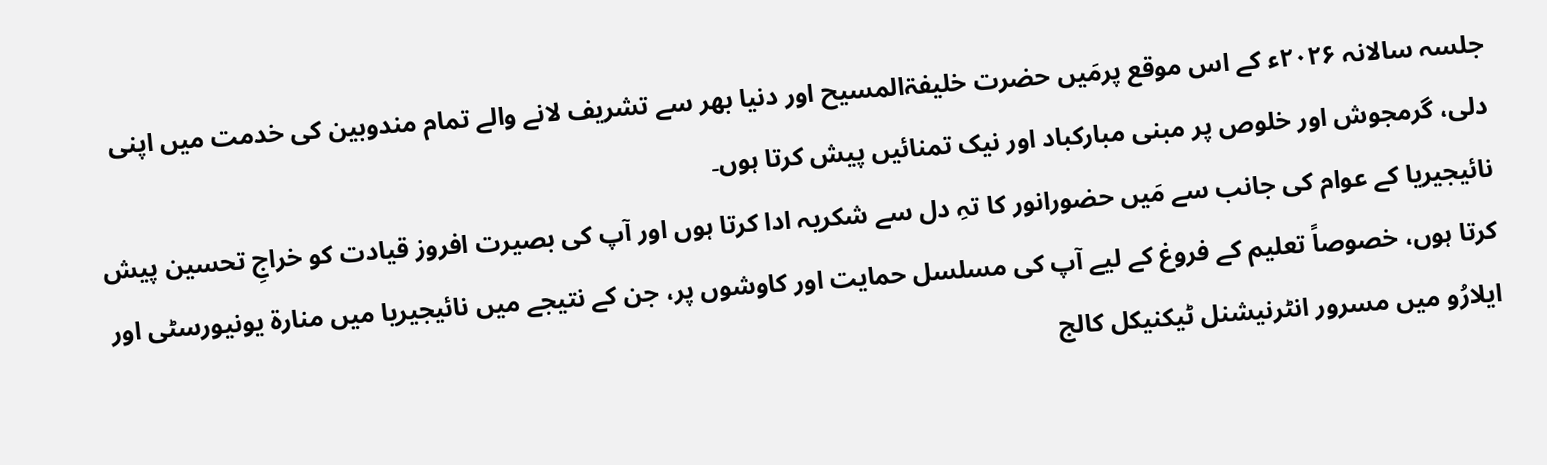جلسہ سالانہ ۲۰۲۶ء کے اس موقع پرمَیں حضرت خلیفۃالمسیح اور دنیا بھر سے تشریف لانے والے تمام مندوبین کی خدمت میں اپنی دلی، گرمجوش اور خلوص پر مبنی مبارکباد اور نیک تمنائیں پیش کرتا ہوں۔
نائیجیریا کے عوام کی جانب سے مَیں حضورانور کا تہِ دل سے شکریہ ادا کرتا ہوں اور آپ کی بصیرت افروز قیادت کو خراجِ تحسین پیش کرتا ہوں، خصوصاً تعلیم کے فروغ کے لیے آپ کی مسلسل حمایت اور کاوشوں پر، جن کے نتیجے میں نائیجیریا میں منارۃ یونیورسٹی اور ایلارُو میں مسرور انٹرنیشنل ٹیکنیکل کالج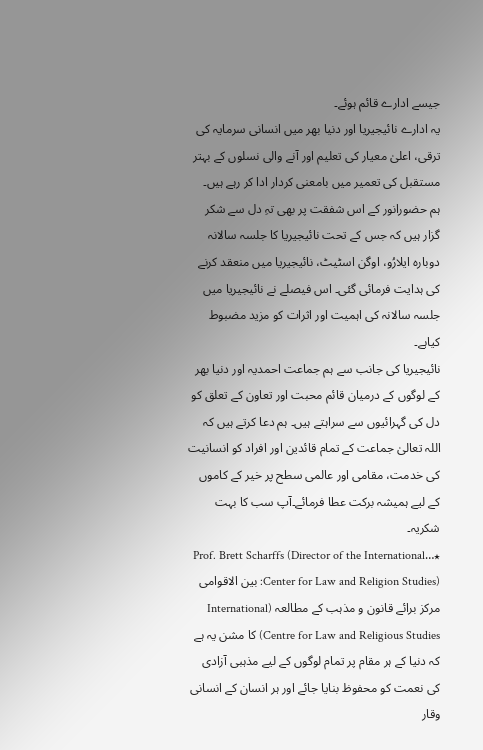جیسے ادارے قائم ہوئے۔
یہ ادارے نائیجیریا اور دنیا بھر میں انسانی سرمایہ کی ترقی، اعلیٰ معیار کی تعلیم اور آنے والی نسلوں کے بہتر مستقبل کی تعمیر میں بامعنی کردار ادا کر رہے ہیں۔
ہم حضورانور کے اس شفقت پر بھی تہِ دل سے شکر گزار ہیں کہ جس کے تحت نائیجیریا کا جلسہ سالانہ دوبارہ ایلارُو، اوگن اسٹیٹ، نائیجیریا میں منعقد کرنے کی ہدایت فرمائی گئی۔ اس فیصلے نے نائیجیریا میں جلسہ سالانہ کی اہمیت اور اثرات کو مزید مضبوط کیاہے۔
نائیجیریا کی جانب سے ہم جماعت احمدیہ اور دنیا بھر کے لوگوں کے درمیان قائم محبت اور تعاون کے تعلق کو دل کی گہرائیوں سے سراہتے ہیں۔ ہم دعا کرتے ہیں کہ اللہ تعالیٰ جماعت کے تمام قائدین اور افراد کو انسانیت کی خدمت، مقامی اور عالمی سطح پر خیر کے کاموں کے لیے ہمیشہ برکت عطا فرمائے۔آپ سب کا بہت شکریہ۔
٭…Prof. Brett Scharffs (Director of the International Center for Law and Religion Studies): بین الاقوامی مرکز برائے قانون و مذہب کے مطالعہ (International Centre for Law and Religious Studies) کا مشن یہ ہے کہ دنیا کے ہر مقام پر تمام لوگوں کے لیے مذہبی آزادی کی نعمت کو محفوظ بنایا جائے اور ہر انسان کے انسانی وقار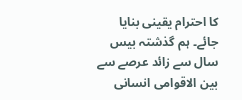کا احترام یقینی بنایا جائے۔ ہم گذشتہ بیس سال سے زائد عرصے سے بین الاقوامی انسانی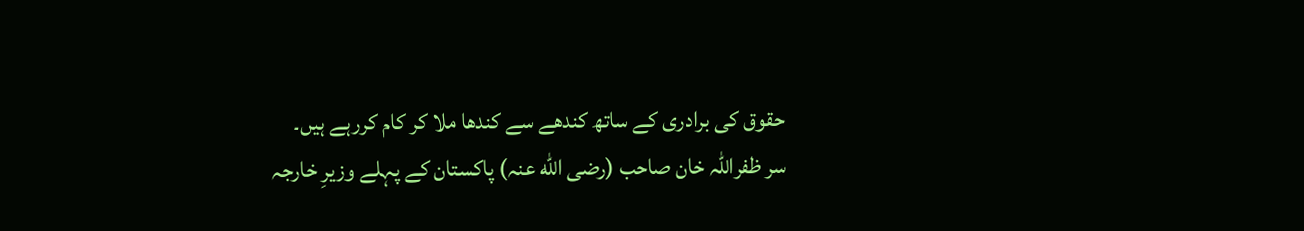حقوق کی برادری کے ساتھ کندھے سے کندھا ملا کر کام کررہے ہیں۔
سر ظفراللہ خان صاحب (رضی الله عنہ) پاکستان کے پہلے وزیرِ خارجہ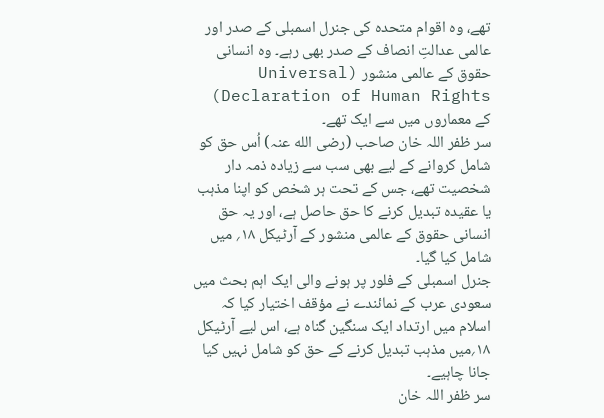تھے، وہ اقوام متحدہ کی جنرل اسمبلی کے صدر اور عالمی عدالتِ انصاف کے صدر بھی رہے۔ وہ انسانی حقوق کے عالمی منشور (Universal Declaration of Human Rights) کے معماروں میں سے ایک تھے۔
سر ظفر اللہ خان صاحب (رضی الله عنہ) اُس حق کو شامل کروانے کے لیے بھی سب سے زیادہ ذمہ دار شخصیت تھے، جس کے تحت ہر شخص کو اپنا مذہب یا عقیدہ تبدیل کرنے کا حق حاصل ہے، اور یہ حق انسانی حقوق کے عالمی منشور کے آرٹیکل ۱۸؍ میں شامل کیا گیا۔
جنرل اسمبلی کے فلور پر ہونے والی ایک اہم بحث میں سعودی عرب کے نمائندے نے مؤقف اختیار کیا کہ اسلام میں ارتداد ایک سنگین گناہ ہے، اس لیے آرٹیکل ۱۸؍میں مذہب تبدیل کرنے کے حق کو شامل نہیں کیا جانا چاہیے۔
سر ظفر اللہ خان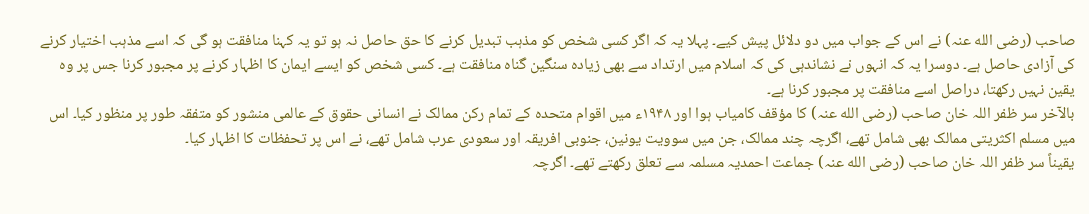صاحب (رضی الله عنہ) نے اس کے جواب میں دو دلائل پیش کیے۔ پہلا یہ کہ اگر کسی شخص کو مذہب تبدیل کرنے کا حق حاصل نہ ہو تو یہ کہنا منافقت ہو گی کہ اسے مذہب اختیار کرنے کی آزادی حاصل ہے۔ دوسرا یہ کہ انہوں نے نشاندہی کی کہ اسلام میں ارتداد سے بھی زیادہ سنگین گناہ منافقت ہے۔ کسی شخص کو ایسے ایمان کا اظہار کرنے پر مجبور کرنا جس پر وہ یقین نہیں رکھتا، دراصل اسے منافقت پر مجبور کرنا ہے۔
بالآخر سر ظفر اللہ خان صاحب (رضی الله عنہ) کا مؤقف کامیاب ہوا اور ۱۹۴۸ء میں اقوام متحدہ کے تمام رکن ممالک نے انسانی حقوق کے عالمی منشور کو متفقہ طور پر منظور کیا۔ اس میں مسلم اکثریتی ممالک بھی شامل تھے، اگرچہ چند ممالک، جن میں سوویت یونین، جنوبی افریقہ اور سعودی عرب شامل تھے، نے اس پر تحفظات کا اظہار کیا۔
یقیناً سر ظفر اللہ خان صاحب (رضی الله عنہ) جماعت احمدیہ مسلمہ سے تعلق رکھتے تھے۔ اگرچہ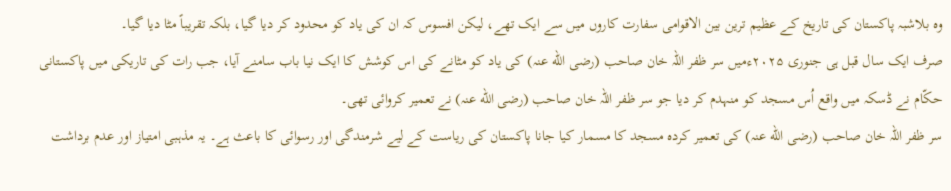وہ بلاشبہ پاکستان کی تاریخ کے عظیم ترین بین الاقوامی سفارت کاروں میں سے ایک تھے، لیکن افسوس کہ ان کی یاد کو محدود کر دیا گیا، بلکہ تقریباً مٹا دیا گیا۔
صرف ایک سال قبل ہی جنوری ۲۰۲۵ءمیں سر ظفر اللہ خان صاحب (رضی الله عنہ) کی یاد کو مٹانے کی اس کوشش کا ایک نیا باب سامنے آیا، جب رات کی تاریکی میں پاکستانی حکّام نے ڈسکہ میں واقع اُس مسجد کو منہدم کر دیا جو سر ظفر اللہ خان صاحب (رضی الله عنہ) نے تعمیر کروائی تھی۔
سر ظفر اللہ خان صاحب (رضی الله عنہ) کی تعمیر کردہ مسجد کا مسمار کیا جانا پاکستان کی ریاست کے لیے شرمندگی اور رسوائی کا باعث ہے۔ یہ مذہبی امتیاز اور عدم برداشت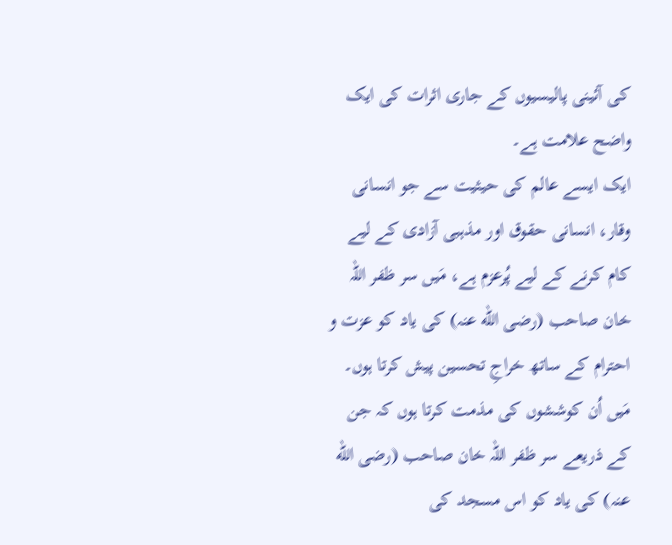کی آئینی پالیسیوں کے جاری اثرات کی ایک واضح علامت ہے۔
ایک ایسے عالم کی حیثیت سے جو انسانی وقار، انسانی حقوق اور مذہبی آزادی کے لیے کام کرنے کے لیے پُرعزم ہے، مَیں سر ظفر اللہ خان صاحب (رضی الله عنہ) کی یاد کو عزت و احترام کے ساتھ خراجِ تحسین پیش کرتا ہوں۔ مَیں اُن کوششوں کی مذمت کرتا ہوں کہ جن کے ذریعے سر ظفر اللہ خان صاحب (رضی الله عنہ) کی یاد کو اس مسجد کی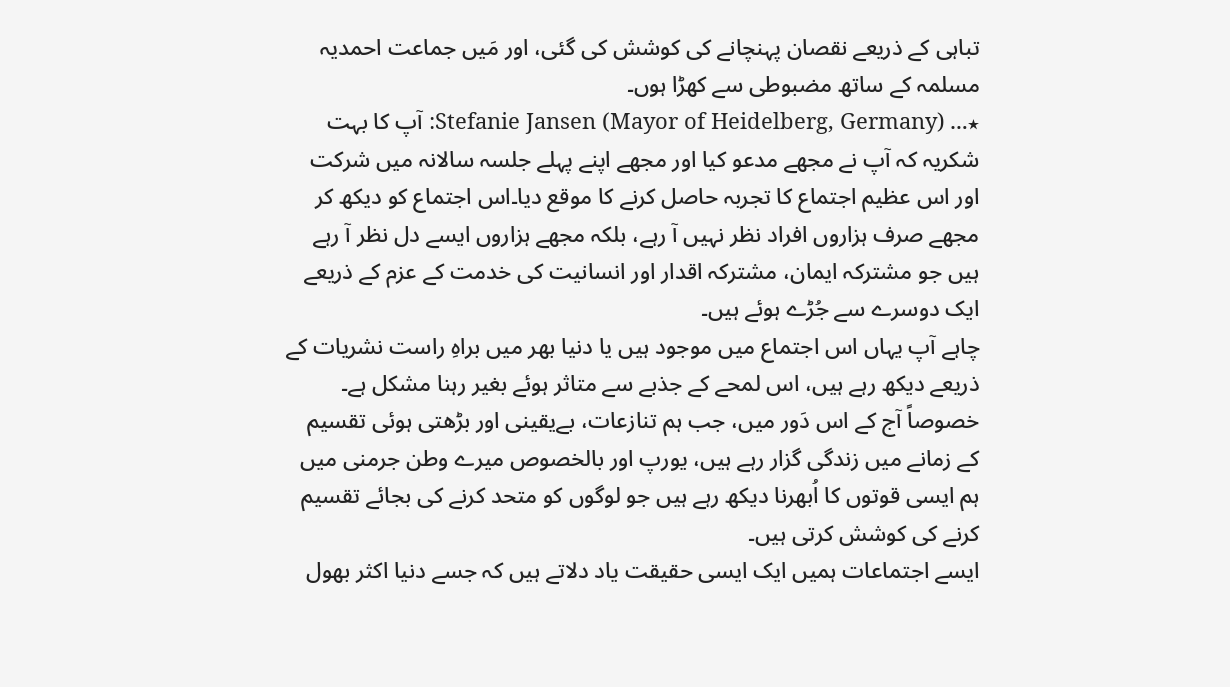تباہی کے ذریعے نقصان پہنچانے کی کوشش کی گئی، اور مَیں جماعت احمدیہ مسلمہ کے ساتھ مضبوطی سے کھڑا ہوں۔
٭… Stefanie Jansen (Mayor of Heidelberg, Germany): آپ کا بہت شکریہ کہ آپ نے مجھے مدعو کیا اور مجھے اپنے پہلے جلسہ سالانہ میں شرکت اور اس عظیم اجتماع کا تجربہ حاصل کرنے کا موقع دیا۔اس اجتماع کو دیکھ کر مجھے صرف ہزاروں افراد نظر نہیں آ رہے، بلکہ مجھے ہزاروں ایسے دل نظر آ رہے ہیں جو مشترکہ ایمان، مشترکہ اقدار اور انسانیت کی خدمت کے عزم کے ذریعے ایک دوسرے سے جُڑے ہوئے ہیں۔
چاہے آپ یہاں اس اجتماع میں موجود ہیں یا دنیا بھر میں براہِ راست نشریات کے ذریعے دیکھ رہے ہیں، اس لمحے کے جذبے سے متاثر ہوئے بغیر رہنا مشکل ہے۔
خصوصاً آج کے اس دَور میں، جب ہم تنازعات، بےیقینی اور بڑھتی ہوئی تقسیم کے زمانے میں زندگی گزار رہے ہیں، یورپ اور بالخصوص میرے وطن جرمنی میں ہم ایسی قوتوں کا اُبھرنا دیکھ رہے ہیں جو لوگوں کو متحد کرنے کی بجائے تقسیم کرنے کی کوشش کرتی ہیں۔
ایسے اجتماعات ہمیں ایک ایسی حقیقت یاد دلاتے ہیں کہ جسے دنیا اکثر بھول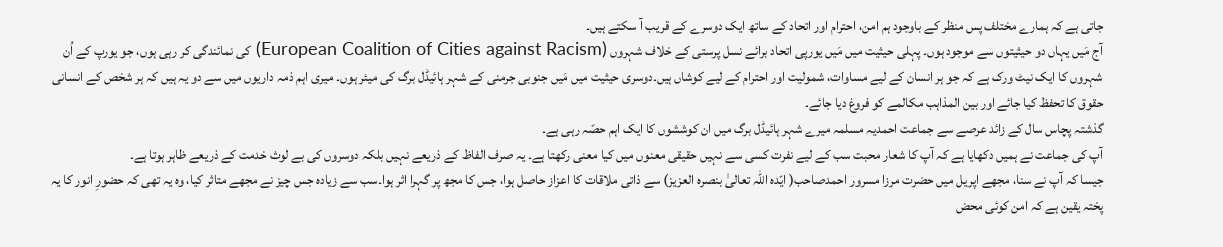جاتی ہے کہ ہمارے مختلف پس منظر کے باوجود ہم امن، احترام اور اتحاد کے ساتھ ایک دوسرے کے قریب آ سکتے ہیں۔
آج مَیں یہاں دو حیثیتوں سے موجود ہوں۔ پہلی حیثیت میں مَیں یورپی اتحاد برائے نسل پرستی کے خلاف شہروں (European Coalition of Cities against Racism) کی نمائندگی کر رہی ہوں، جو یورپ کے اُن شہروں کا ایک نیٹ ورک ہے کہ جو ہر انسان کے لیے مساوات، شمولیت اور احترام کے لیے کوشاں ہیں۔دوسری حیثیت میں مَیں جنوبی جرمنی کے شہر ہائیڈل برگ کی میئر ہوں۔ میری اہم ذمہ داریوں میں سے دو یہ ہیں کہ ہر شخص کے انسانی حقوق کا تحفظ کیا جائے اور بین المذاہب مکالمے کو فروغ دیا جائے۔
گذشتہ پچاس سال کے زائد عرصے سے جماعت احمدیہ مسلمہ میرے شہر ہائیڈل برگ میں ان کوششوں کا ایک اہم حصّہ رہی ہے۔
آپ کی جماعت نے ہمیں دکھایا ہے کہ آپ کا شعار محبت سب کے لیے نفرت کسی سے نہیں حقیقی معنوں میں کیا معنی رکھتا ہے۔ یہ صرف الفاظ کے ذریعے نہیں بلکہ دوسروں کی بے لوث خدمت کے ذریعے ظاہر ہوتا ہے۔
جیسا کہ آپ نے سنا، مجھے اپریل میں حضرت مرزا مسرور احمدصاحب( ایّدہ اللہ تعالیٰ بنصرہ العزیز) سے ذاتی ملاقات کا اعزاز حاصل ہوا، جس کا مجھ پر گہرا اثر ہوا۔سب سے زیادہ جس چیز نے مجھے متاثر کیا، وہ یہ تھی کہ حضورِ انور کا یہ پختہ یقین ہے کہ امن کوئی محض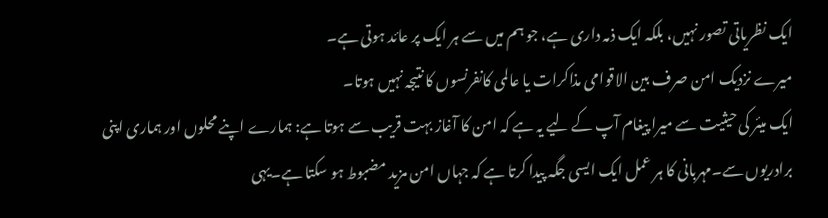ایک نظریاتی تصور نہیں، بلکہ ایک ذمہ داری ہے، جو ہم میں سے ہر ایک پر عائد ہوتی ہے۔
میرے نزدیک امن صرف بین الاقوامی مذاکرات یا عالمی کانفرنسوں کا نتیجہ نہیں ہوتا۔
ایک میئر کی حیثیت سے میرا پیغام آپ کے لیے یہ ہے کہ امن کا آغاز بہت قریب سے ہوتا ہے: ہمارے اپنے محلوں اور ہماری اپنی برادریوں سے۔مہربانی کا ہر عمل ایک ایسی جگہ پیدا کرتا ہے کہ جہاں امن مزید مضبوط ہو سکتا ہے۔یہی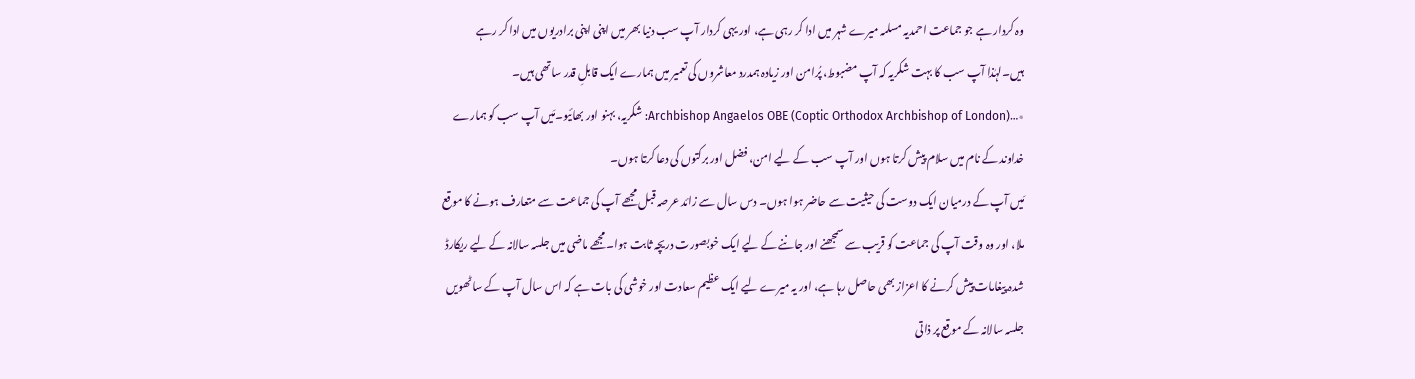وہ کردار ہے جو جماعت احمدیہ مسلمہ میرے شہر میں ادا کر رہی ہے، اور یہی کردار آپ سب دنیا بھر میں اپنی اپنی برادریوں میں ادا کر رہے ہیں۔لہٰذا آپ سب کا بہت شکریہ کہ آپ مضبوط، پُرامن اور زیادہ ہمدرد معاشروں کی تعمیر میں ہمارے ایک قابلِ قدر ساتھی ہیں۔
٭…Archbishop Angaelos OBE (Coptic Orthodox Archbishop of London): شکریہ، بہنو اور بھائیو۔مَیں آپ سب کو ہمارے خداوند کے نام میں سلام پیش کرتا ہوں اور آپ سب کے لیے امن، فضل اور برکتوں کی دعا کرتا ہوں۔
مَیں آپ کے درمیان ایک دوست کی حیثیت سے حاضر ہوا ہوں۔ دس سال سے زائد عرصہ قبل مجھے آپ کی جماعت سے متعارف ہونے کا موقع ملا، اور وہ وقت آپ کی جماعت کو قریب سے سمجھنے اور جاننے کے لیے ایک خوبصورت دریچہ ثابت ہوا۔مجھے ماضی میں جلسہ سالانہ کے لیے ریکارڈ شدہ پیغامات پیش کرنے کا اعزاز بھی حاصل رہا ہے، اور یہ میرے لیے ایک عظیم سعادت اور خوشی کی بات ہے کہ اس سال آپ کے ساٹھویں جلسہ سالانہ کے موقع پر ذاتی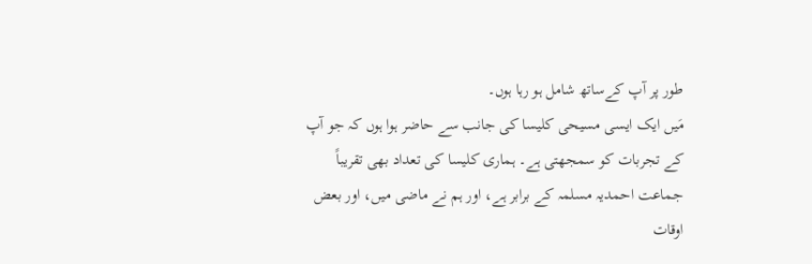طور پر آپ کےساتھ شامل ہو رہا ہوں۔
مَیں ایک ایسی مسیحی کلیسا کی جانب سے حاضر ہوا ہوں کہ جو آپ کے تجربات کو سمجھتی ہے۔ ہماری کلیسا کی تعداد بھی تقریباً جماعت احمدیہ مسلمہ کے برابر ہے، اور ہم نے ماضی میں، اور بعض اوقات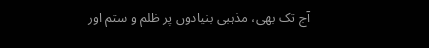آج تک بھی، مذہبی بنیادوں پر ظلم و ستم اور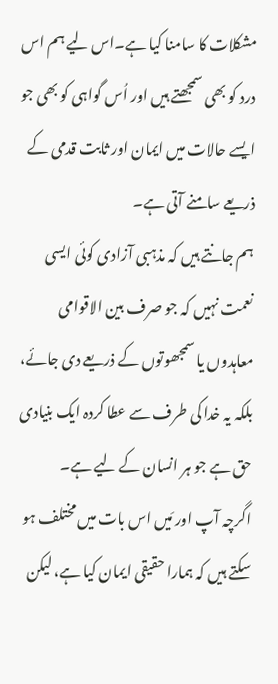مشکلات کا سامنا کیا ہے۔اس لیے ہم اس درد کو بھی سمجھتے ہیں اور اُس گواہی کو بھی جو ایسے حالات میں ایمان اور ثابت قدمی کے ذریعے سامنے آتی ہے۔
ہم جانتے ہیں کہ مذہبی آزادی کوئی ایسی نعمت نہیں کہ جو صرف بین الاقوامی معاہدوں یا سمجھوتوں کے ذریعے دی جائے، بلکہ یہ خدا کی طرف سے عطا کردہ ایک بنیادی حق ہے جو ہر انسان کے لیے ہے۔
اگرچہ آپ اور مَیں اس بات میں مختلف ہو سکتے ہیں کہ ہمارا حقیقی ایمان کیا ہے، لیکن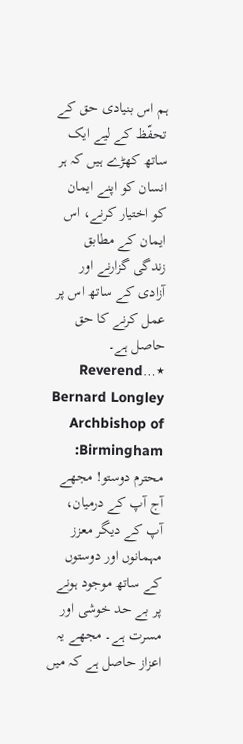ہم اس بنیادی حق کے تحفّظ کے لیے ایک ساتھ کھڑے ہیں کہ ہر انسان کو اپنے ایمان کو اختیار کرنے، اس ایمان کے مطابق زندگی گزارنے اور آزادی کے ساتھ اس پر عمل کرنے کا حق حاصل ہے۔
٭…Reverend Bernard Longley Archbishop of Birmingham: محترم دوستو! مجھے آج آپ کے درمیان، آپ کے دیگر معزز مہمانوں اور دوستوں کے ساتھ موجود ہونے پر بے حد خوشی اور مسرت ہے۔ مجھے یہ اعزاز حاصل ہے کہ میں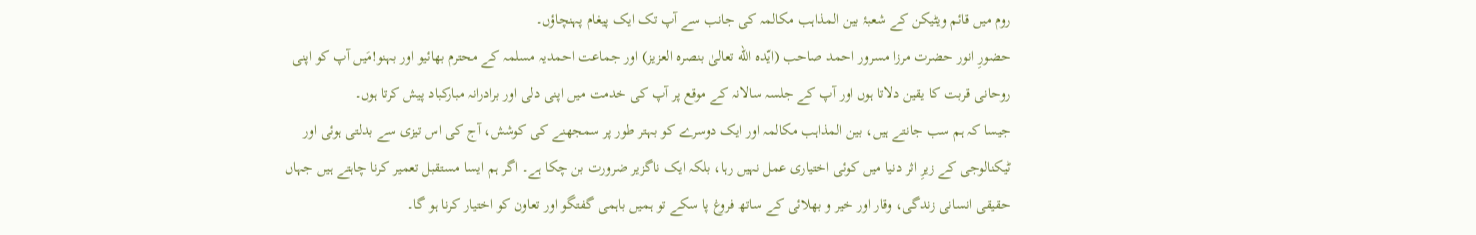روم میں قائم ویٹیکن کے شعبۂ بین المذاہب مکالمہ کی جانب سے آپ تک ایک پیغام پہنچاؤں۔
حضورِ انور حضرت مرزا مسرور احمد صاحب (ایّدہ الله تعالیٰ بنصرہ العزیز) اور جماعت احمدیہ مسلمہ کے محترم بھائیو اور بہنو!مَیں آپ کو اپنی روحانی قربت کا یقین دلاتا ہوں اور آپ کے جلسہ سالانہ کے موقع پر آپ کی خدمت میں اپنی دلی اور برادرانہ مبارکباد پیش کرتا ہوں۔
جیسا کہ ہم سب جانتے ہیں، بین المذاہب مکالمہ اور ایک دوسرے کو بہتر طور پر سمجھنے کی کوشش، آج کی اس تیزی سے بدلتی ہوئی اور ٹیکنالوجی کے زیرِ اثر دنیا میں کوئی اختیاری عمل نہیں رہا، بلکہ ایک ناگزیر ضرورت بن چکا ہے۔ اگر ہم ایسا مستقبل تعمیر کرنا چاہتے ہیں جہاں حقیقی انسانی زندگی، وقار اور خیر و بھلائی کے ساتھ فروغ پا سکے تو ہمیں باہمی گفتگو اور تعاون کو اختیار کرنا ہو گا۔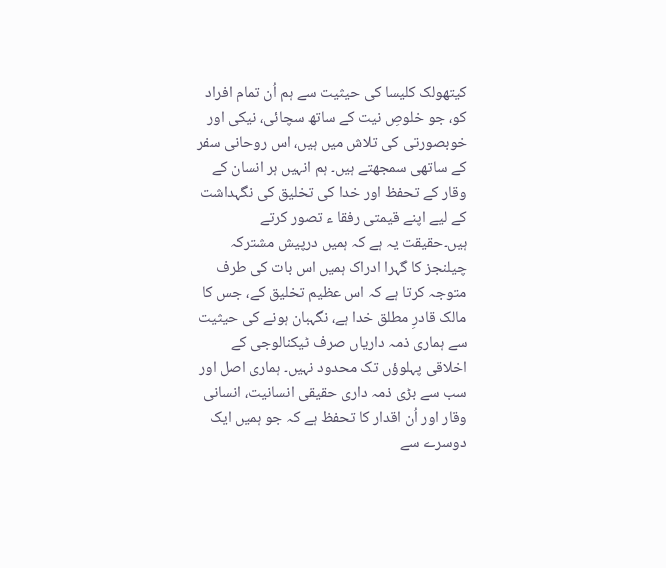کیتھولک کلیسا کی حیثیت سے ہم اُن تمام افراد کو، جو خلوصِ نیت کے ساتھ سچائی، نیکی اور خوبصورتی کی تلاش میں ہیں، اس روحانی سفر کے ساتھی سمجھتے ہیں۔ ہم انہیں ہر انسان کے وقار کے تحفظ اور خدا کی تخلیق کی نگہداشت کے لیے اپنے قیمتی رفقا ء تصور کرتے ہیں۔حقیقت یہ ہے کہ ہمیں درپیش مشترکہ چیلنجز کا گہرا ادراک ہمیں اس بات کی طرف متوجہ کرتا ہے کہ اس عظیم تخلیق کے، جس کا مالک قادرِ مطلق خدا ہے، نگہبان ہونے کی حیثیت سے ہماری ذمہ داریاں صرف ٹیکنالوجی کے اخلاقی پہلوؤں تک محدود نہیں۔ ہماری اصل اور سب سے بڑی ذمہ داری حقیقی انسانیت، انسانی وقار اور اُن اقدار کا تحفظ ہے کہ جو ہمیں ایک دوسرے سے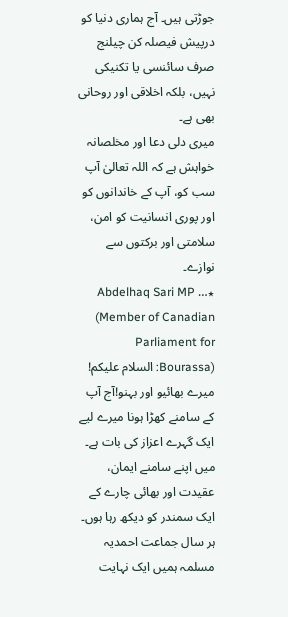جوڑتی ہیں۔ آج ہماری دنیا کو درپیش فیصلہ کن چیلنج صرف سائنسی یا تکنیکی نہیں، بلکہ اخلاقی اور روحانی بھی ہے۔
میری دلی دعا اور مخلصانہ خواہش ہے کہ اللہ تعالیٰ آپ سب کو، آپ کے خاندانوں کو اور پوری انسانیت کو امن، سلامتی اور برکتوں سے نوازے۔
٭… Abdelhaq Sari MP (Member of Canadian Parliament for Bourassa): السلام علیکم! میرے بھائیو اور بہنو!آج آپ کے سامنے کھڑا ہونا میرے لیے ایک گہرے اعزاز کی بات ہے۔ میں اپنے سامنے ایمان، عقیدت اور بھائی چارے کے ایک سمندر کو دیکھ رہا ہوں۔
ہر سال جماعت احمدیہ مسلمہ ہمیں ایک نہایت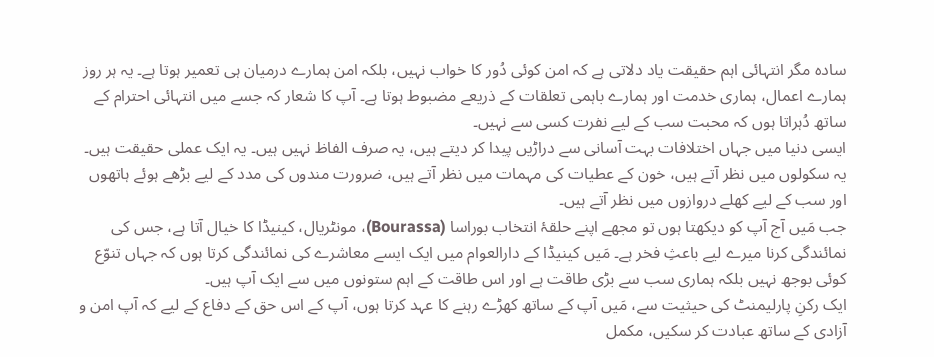سادہ مگر انتہائی اہم حقیقت یاد دلاتی ہے کہ امن کوئی دُور کا خواب نہیں، بلکہ امن ہمارے درمیان ہی تعمیر ہوتا ہے۔ یہ ہر روز ہمارے اعمال، ہماری خدمت اور ہمارے باہمی تعلقات کے ذریعے مضبوط ہوتا ہے۔ آپ کا شعار کہ جسے میں انتہائی احترام کے ساتھ دُہراتا ہوں کہ محبت سب کے لیے نفرت کسی سے نہیں۔
ایسی دنیا میں جہاں اختلافات بہت آسانی سے دراڑیں پیدا کر دیتے ہیں، یہ صرف الفاظ نہیں ہیں۔ یہ ایک عملی حقیقت ہیں۔ یہ سکولوں میں نظر آتے ہیں، خون کے عطیات کی مہمات میں نظر آتے ہیں، ضرورت مندوں کی مدد کے لیے بڑھے ہوئے ہاتھوں اور سب کے لیے کھلے دروازوں میں نظر آتے ہیں۔
جب مَیں آج آپ کو دیکھتا ہوں تو مجھے اپنے حلقۂ انتخاب بوراسا (Bourassa)، مونٹریال، کینیڈا کا خیال آتا ہے، جس کی نمائندگی کرنا میرے لیے باعثِ فخر ہے۔ مَیں کینیڈا کے دارالعوام میں ایک ایسے معاشرے کی نمائندگی کرتا ہوں کہ جہاں تنوّع کوئی بوجھ نہیں بلکہ ہماری سب سے بڑی طاقت ہے اور اس طاقت کے اہم ستونوں میں سے ایک آپ ہیں۔
ایک رکنِ پارلیمنٹ کی حیثیت سے، مَیں آپ کے ساتھ کھڑے رہنے کا عہد کرتا ہوں، آپ کے اس حق کے دفاع کے لیے کہ آپ امن و آزادی کے ساتھ عبادت کر سکیں، مکمل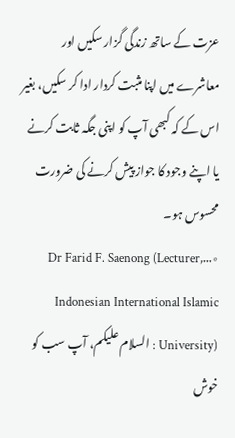عزت کے ساتھ زندگی گزار سکیں اور معاشرے میں اپنا مثبت کردار ادا کر سکیں، بغیر اس کے کہ کبھی آپ کو اپنی جگہ ثابت کرنے یا اپنے وجود کا جواز پیش کرنے کی ضرورت محسوس ہو۔
٭…Dr Farid F. Saenong (Lecturer, Indonesian International Islamic University) : السلام علیکم، آپ سب کو خوش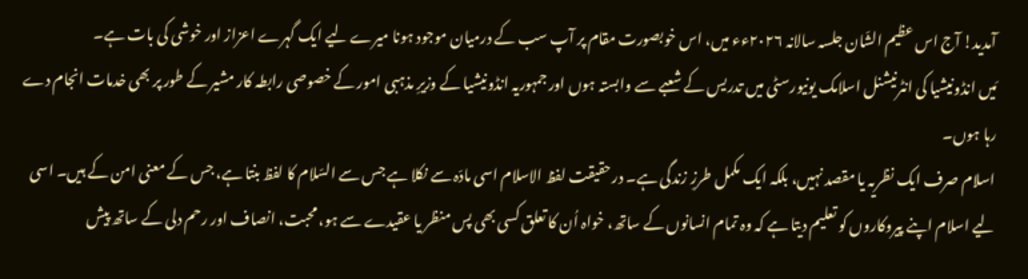آمدید! آج اس عظیم الشّان جلسہ سالانہ ۲۰۲۶ءء میں، اس خوبصورت مقام پر آپ سب کے درمیان موجود ہونا میرے لیے ایک گہرے اعزاز اور خوشی کی بات ہے۔
مَیں انڈونیشیا کی انٹرنیشنل اسلامک یونیورسٹی میں تدریس کے شعبے سے وابستہ ہوں اور جمہوریہ انڈونیشیا کے وزیرِ مذہبی امور کے خصوصی رابطہ کار مشیر کے طور پر بھی خدمات انجام دے رہا ہوں۔
اسلام صرف ایک نظریہ یا مقصد نہیں، بلکہ ایک مکمل طرزِ زندگی ہے۔ درحقیقت لفظ الاسلام اسی مادّہ سے نکلا ہے جس سے السّلام کا لفظ بنتا ہے، جس کے معنی امن کے ہیں۔ اسی لیے اسلام اپنے پیروکاروں کو تعلیم دیتا ہے کہ وہ تمام انسانوں کے ساتھ، خواہ اُن کا تعلق کسی بھی پس منظر یا عقیدے سے ہو، محبت، انصاف اور رحم دلی کے ساتھ پیش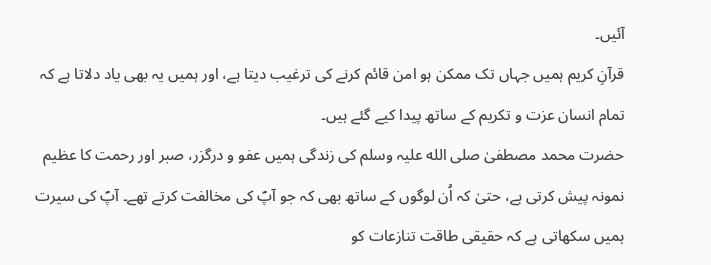آئیں۔
قرآنِ کریم ہمیں جہاں تک ممکن ہو امن قائم کرنے کی ترغیب دیتا ہے، اور ہمیں یہ بھی یاد دلاتا ہے کہ تمام انسان عزت و تکریم کے ساتھ پیدا کیے گئے ہیں۔
حضرت محمد مصطفیٰ صلی الله علیہ وسلم کی زندگی ہمیں عفو و درگزر، صبر اور رحمت کا عظیم نمونہ پیش کرتی ہے، حتیٰ کہ اُن لوگوں کے ساتھ بھی کہ جو آپؐ کی مخالفت کرتے تھے۔ آپؐ کی سیرت ہمیں سکھاتی ہے کہ حقیقی طاقت تنازعات کو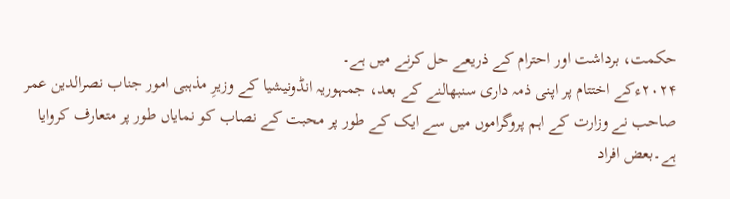حکمت، برداشت اور احترام کے ذریعے حل کرنے میں ہے۔
۲۰۲۴ءکے اختتام پر اپنی ذمہ داری سنبھالنے کے بعد، جمہوریہ انڈونیشیا کے وزیرِ مذہبی امور جناب نصرالدین عمر صاحب نے وزارت کے اہم پروگراموں میں سے ایک کے طور پر محبت کے نصاب کو نمایاں طور پر متعارف کروایا ہے۔بعض افراد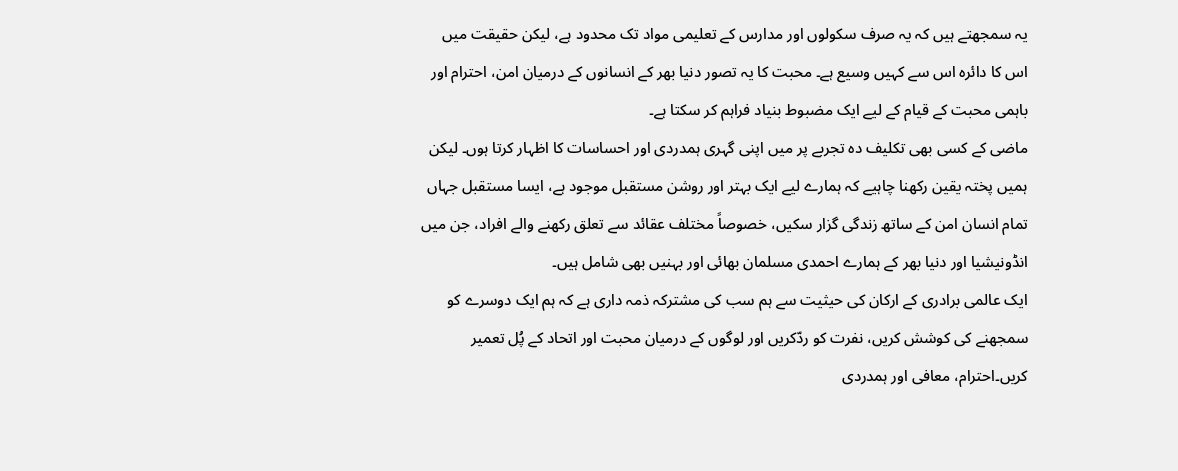یہ سمجھتے ہیں کہ یہ صرف سکولوں اور مدارس کے تعلیمی مواد تک محدود ہے، لیکن حقیقت میں اس کا دائرہ اس سے کہیں وسیع ہے۔ محبت کا یہ تصور دنیا بھر کے انسانوں کے درمیان امن، احترام اور باہمی محبت کے قیام کے لیے ایک مضبوط بنیاد فراہم کر سکتا ہے۔
ماضی کے کسی بھی تکلیف دہ تجربے پر میں اپنی گہری ہمدردی اور احساسات کا اظہار کرتا ہوں۔ لیکن ہمیں پختہ یقین رکھنا چاہیے کہ ہمارے لیے ایک بہتر اور روشن مستقبل موجود ہے، ایسا مستقبل جہاں تمام انسان امن کے ساتھ زندگی گزار سکیں، خصوصاً مختلف عقائد سے تعلق رکھنے والے افراد، جن میں انڈونیشیا اور دنیا بھر کے ہمارے احمدی مسلمان بھائی اور بہنیں بھی شامل ہیں۔
ایک عالمی برادری کے ارکان کی حیثیت سے ہم سب کی مشترکہ ذمہ داری ہے کہ ہم ایک دوسرے کو سمجھنے کی کوشش کریں، نفرت کو ردّکریں اور لوگوں کے درمیان محبت اور اتحاد کے پُل تعمیر کریں۔احترام، معافی اور ہمدردی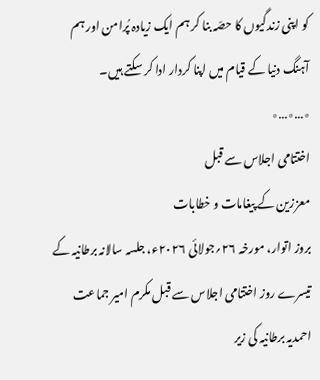کو اپنی زندگیوں کا حصّہ بنا کر ہم ایک زیادہ پُرامن اور ہم آہنگ دنیا کے قیام میں اپنا کردار ادا کر سکتے ہیں۔
٭…٭…٭
اختتامی اجلاس سے قبل
معززین کے پیغامات و خطابات
بروز اتوار، مورخہ ٢۶؍جولائی ٢٠٢۶ء، جلسہ سالانہ برطانیہ کے تیسرے روز اختتامی اجلاس سے قبل مکرم امیر جماعت احمدیہ برطانیہ کی زیر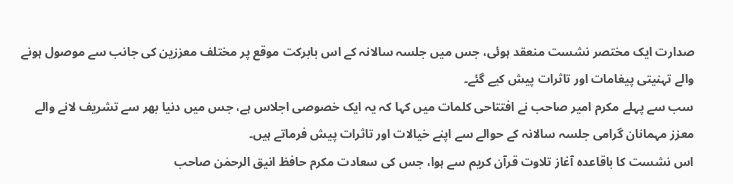صدارت ایک مختصر نشست منعقد ہوئی، جس میں جلسہ سالانہ کے اس بابرکت موقع پر مختلف معززین کی جانب سے موصول ہونے والے تہنیتی پیغامات اور تاثرات پیش کیے گئے۔
سب سے پہلے مکرم امیر صاحب نے افتتاحی کلمات میں کہا کہ یہ ایک خصوصی اجلاس ہے، جس میں دنیا بھر سے تشریف لانے والے معزز مہمانان گرامی جلسہ سالانہ کے حوالے سے اپنے خیالات اور تاثرات پیش فرماتے ہیں۔
اس نشست کا باقاعدہ آغاز تلاوت قرآن کریم سے ہوا، جس کی سعادت مکرم حافظ انیق الرحمٰن صاحب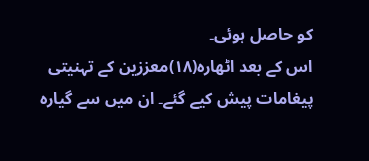کو حاصل ہوئی۔
اس کے بعد اٹھارہ(۱۸)معززین کے تہنیتی پیغامات پیش کیے گئے۔ ان میں سے گیارہ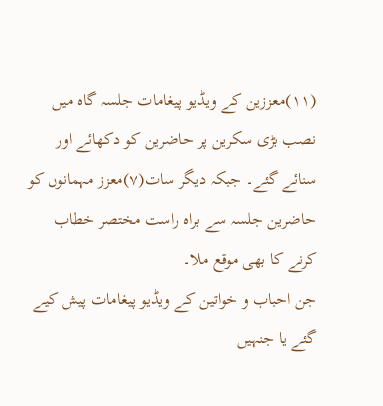(۱۱)معززین کے ویڈیو پیغامات جلسہ گاہ میں نصب بڑی سکرین پر حاضرین کو دکھائے اور سنائے گئے۔ جبکہ دیگر سات(۷)معزز مہمانوں کو حاضرین جلسہ سے براہ راست مختصر خطاب کرنے کا بھی موقع ملا۔
جن احباب و خواتین کے ویڈیو پیغامات پیش کیے گئے یا جنہیں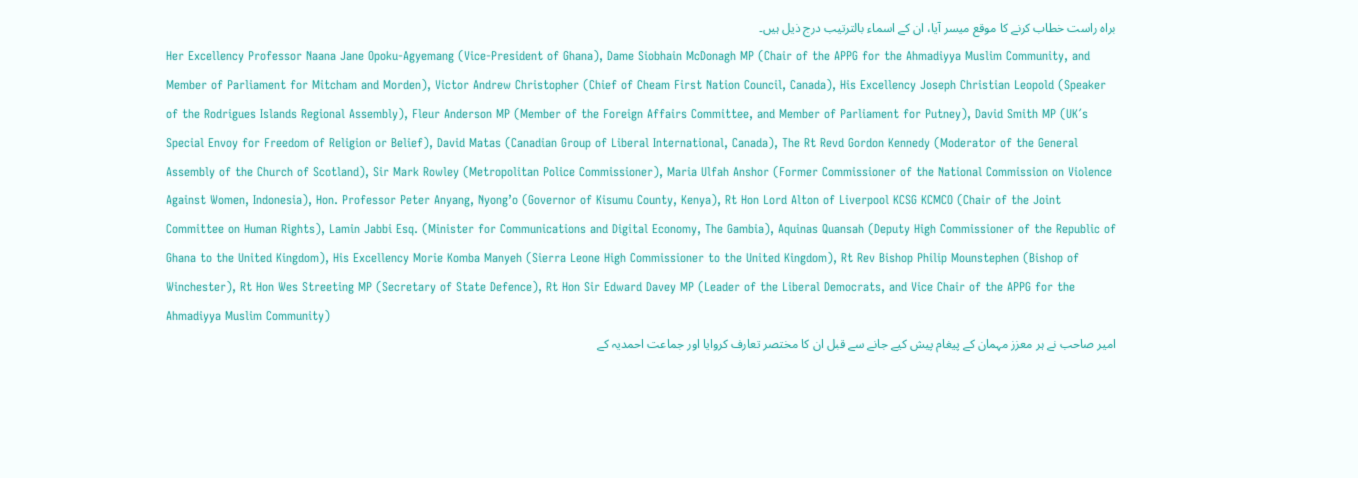براہ راست خطاب کرنے کا موقع میسر آیا، ان کے اسماء بالترتیب درج ذیل ہیں۔
Her Excellency Professor Naana Jane Opoku-Agyemang (Vice-President of Ghana), Dame Siobhain McDonagh MP (Chair of the APPG for the Ahmadiyya Muslim Community, and Member of Parliament for Mitcham and Morden), Victor Andrew Christopher (Chief of Cheam First Nation Council, Canada), His Excellency Joseph Christian Leopold (Speaker of the Rodrigues Islands Regional Assembly), Fleur Anderson MP (Member of the Foreign Affairs Committee, and Member of Parliament for Putney), David Smith MP (UK´s Special Envoy for Freedom of Religion or Belief), David Matas (Canadian Group of Liberal International, Canada), The Rt Revd Gordon Kennedy (Moderator of the General Assembly of the Church of Scotland), Sir Mark Rowley (Metropolitan Police Commissioner), Maria Ulfah Anshor (Former Commissioner of the National Commission on Violence Against Women, Indonesia), Hon. Professor Peter Anyang, Nyong’o (Governor of Kisumu County, Kenya), Rt Hon Lord Alton of Liverpool KCSG KCMCO (Chair of the Joint Committee on Human Rights), Lamin Jabbi Esq. (Minister for Communications and Digital Economy, The Gambia), Aquinas Quansah (Deputy High Commissioner of the Republic of Ghana to the United Kingdom), His Excellency Morie Komba Manyeh (Sierra Leone High Commissioner to the United Kingdom), Rt Rev Bishop Philip Mounstephen (Bishop of Winchester), Rt Hon Wes Streeting MP (Secretary of State Defence), Rt Hon Sir Edward Davey MP (Leader of the Liberal Democrats, and Vice Chair of the APPG for the Ahmadiyya Muslim Community)
امیر صاحب نے ہر معزز مہمان کے پیغام پیش کیے جانے سے قبل ان کا مختصر تعارف کروایا اور جماعت احمدیہ کے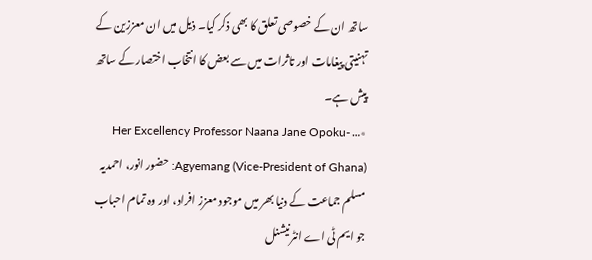ساتھ ان کے خصوصی تعلق کا بھی ذکر کیا۔ ذیل میں ان معززین کے تہنیتی پیغامات اور تاثرات میں سے بعض کا انتخاب اختصار کے ساتھ پیش ہے۔
٭… Her Excellency Professor Naana Jane Opoku-Agyemang (Vice-President of Ghana): حضور انور، احمدیہ مسلم جماعت کے دنیا بھر میں موجود معزز افراد، اور وہ تمام احباب جو ایم ٹی اے انٹرنیشنل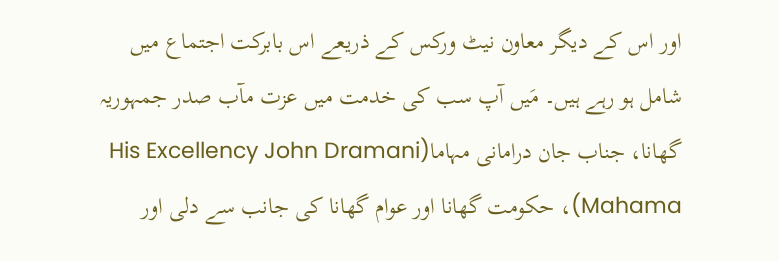اور اس کے دیگر معاون نیٹ ورکس کے ذریعے اس بابرکت اجتماع میں شامل ہو رہے ہیں۔ مَیں آپ سب کی خدمت میں عزت مآب صدر جمہوریہ گھانا، جناب جان درامانی مہاما(His Excellency John Dramani Mahama)، حکومت گھانا اور عوام گھانا کی جانب سے دلی اور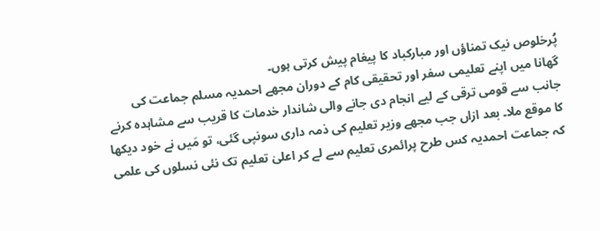پُرخلوص نیک تمناؤں اور مبارکباد کا پیغام پیش کرتی ہوں۔
گھانا میں اپنے تعلیمی سفر اور تحقیقی کام کے دوران مجھے احمدیہ مسلم جماعت کی جانب سے قومی ترقی کے لیے انجام دی جانے والی شاندار خدمات کا قریب سے مشاہدہ کرنے کا موقع ملا۔ بعد ازاں جب مجھے وزیر تعلیم کی ذمہ داری سونپی گئی، تو مَیں نے خود دیکھا کہ جماعت احمدیہ کس طرح پرائمری تعلیم سے لے کر اعلیٰ تعلیم تک نئی نسلوں کی علمی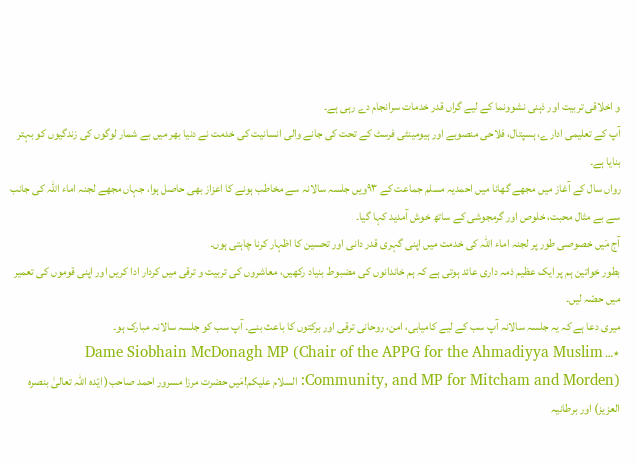و اخلاقی تربیت اور ذہنی نشوونما کے لیے گراں قدر خدمات سرانجام دے رہی ہے۔
آپ کے تعلیمی ادارے، ہسپتال، فلاحی منصوبے اور ہیومینٹی فرسٹ کے تحت کی جانے والی انسانیت کی خدمت نے دنیا بھر میں بے شمار لوگوں کی زندگیوں کو بہتر بنایا ہے۔
رواں سال کے آغاز میں مجھے گھانا میں احمدیہ مسلم جماعت کے ۹۳ویں جلسہ سالانہ سے مخاطب ہونے کا اعزاز بھی حاصل ہوا، جہاں مجھے لجنہ اماء اللہ کی جانب سے بے مثال محبت، خلوص اور گرمجوشی کے ساتھ خوش آمدید کہا گیا۔
آج مَیں خصوصی طور پر لجنہ اماء اللہ کی خدمت میں اپنی گہری قدر دانی اور تحسین کا اظہار کرنا چاہتی ہوں۔
بطور خواتین ہم پر ایک عظیم ذمہ داری عائد ہوتی ہے کہ ہم خاندانوں کی مضبوط بنیاد رکھیں، معاشروں کی تربیت و ترقی میں کردار ادا کریں اور اپنی قوموں کی تعمیر میں حصّہ لیں۔
میری دعا ہے کہ یہ جلسہ سالانہ آپ سب کے لیے کامیابی، امن، روحانی ترقی اور برکتوں کا باعث بنے۔ آپ سب کو جلسہ سالانہ مبارک ہو۔
٭… Dame Siobhain McDonagh MP (Chair of the APPG for the Ahmadiyya Muslim Community, and MP for Mitcham and Morden): السلام علیکم!مَیں حضرت مرزا مسرور احمد صاحب( ایّدہ اللہ تعالیٰ بنصرہ العزیز) اور برطانیہ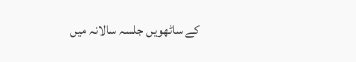کے ساٹھویں جلسہ سالانہ میں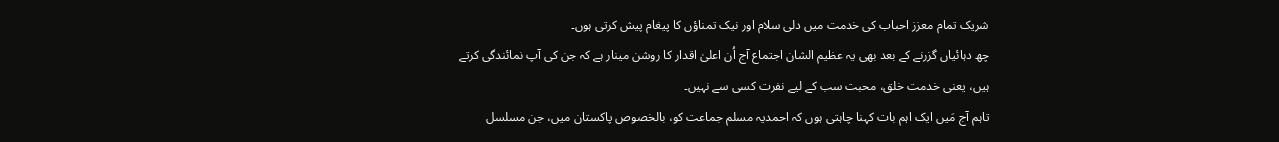شریک تمام معزز احباب کی خدمت میں دلی سلام اور نیک تمناؤں کا پیغام پیش کرتی ہوں۔
چھ دہائیاں گزرنے کے بعد بھی یہ عظیم الشان اجتماع آج اُن اعلیٰ اقدار کا روشن مینار ہے کہ جن کی آپ نمائندگی کرتے ہیں، یعنی خدمت خلق، محبت سب کے لیے نفرت کسی سے نہیں۔
تاہم آج مَیں ایک اہم بات کہنا چاہتی ہوں کہ احمدیہ مسلم جماعت کو، بالخصوص پاکستان میں، جن مسلسل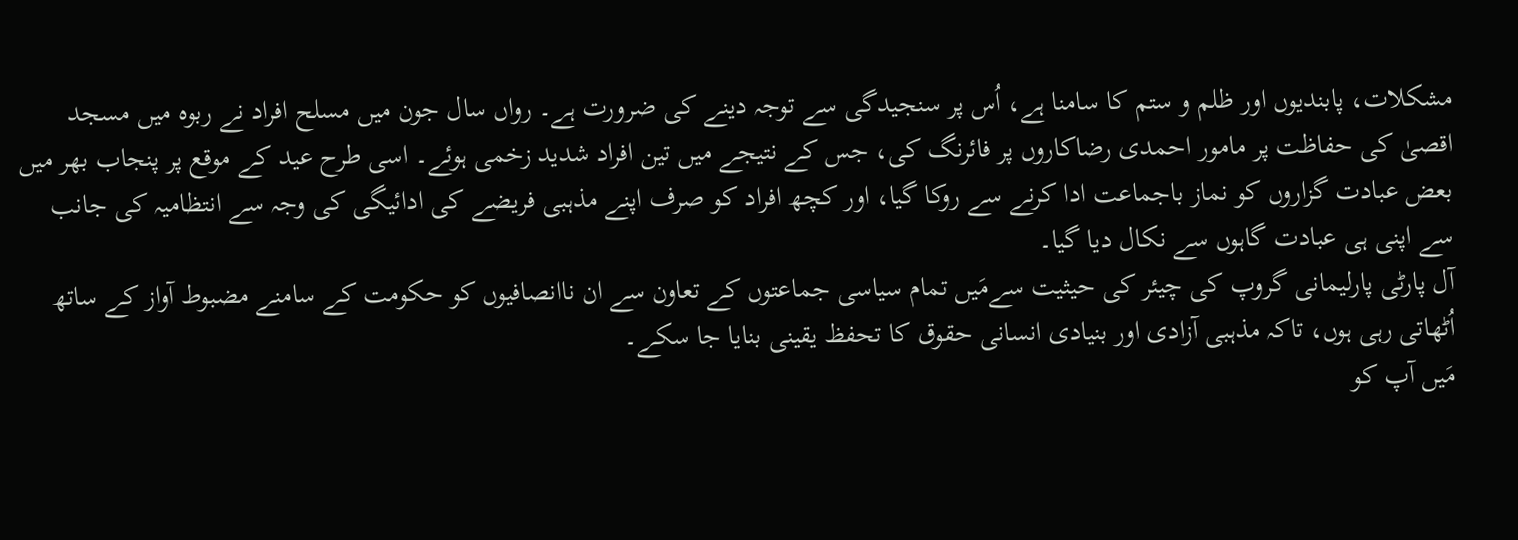مشکلات، پابندیوں اور ظلم و ستم کا سامنا ہے، اُس پر سنجیدگی سے توجہ دینے کی ضرورت ہے۔ رواں سال جون میں مسلح افراد نے ربوہ میں مسجد اقصیٰ کی حفاظت پر مامور احمدی رضاکاروں پر فائرنگ کی، جس کے نتیجے میں تین افراد شدید زخمی ہوئے۔ اسی طرح عید کے موقع پر پنجاب بھر میں بعض عبادت گزاروں کو نماز باجماعت ادا کرنے سے روکا گیا، اور کچھ افراد کو صرف اپنے مذہبی فریضے کی ادائیگی کی وجہ سے انتظامیہ کی جانب سے اپنی ہی عبادت گاہوں سے نکال دیا گیا۔
آل پارٹی پارلیمانی گروپ کی چیئر کی حیثیت سےمَیں تمام سیاسی جماعتوں کے تعاون سے ان ناانصافیوں کو حکومت کے سامنے مضبوط آواز کے ساتھ اُٹھاتی رہی ہوں، تاکہ مذہبی آزادی اور بنیادی انسانی حقوق کا تحفظ یقینی بنایا جا سکے۔
مَیں آپ کو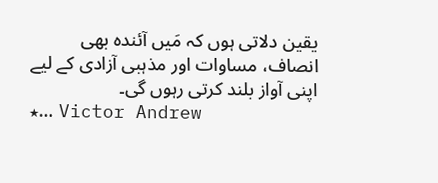یقین دلاتی ہوں کہ مَیں آئندہ بھی انصاف، مساوات اور مذہبی آزادی کے لیے اپنی آواز بلند کرتی رہوں گی۔
٭… Victor Andrew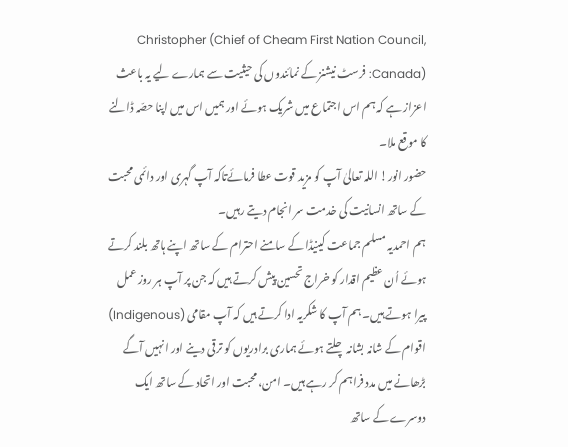Christopher (Chief of Cheam First Nation Council, Canada): فرسٹ نیشنز کے نمائندوں کی حیثیت سے ہمارے لیے یہ باعث اعزاز ہے کہ ہم اس اجتماع میں شریک ہوئے اور ہمیں اس میں اپنا حصّہ ڈالنے کا موقع ملا۔
حضور انور! اللہ تعالیٰ آپ کو مزید قوت عطا فرمائےتاکہ آپ گہری اور دائمی محبت کے ساتھ انسانیت کی خدمت سر انجام دیتے رہیں۔
ہم احمدیہ مسلم جماعت کینیڈا کے سامنے احترام کے ساتھ اپنے ہاتھ بلند کرتے ہوئے اُن عظیم اقدار کو خراج تحسین پیش کرتے ہیں کہ جن پر آپ ہر روز عمل پیرا ہوتے ہیں۔ ہم آپ کا شکریہ ادا کرتے ہیں کہ آپ مقامی (Indigenous) اقوام کے شانہ بشانہ چلتے ہوئے ہماری برادریوں کو ترقی دینے اور انہیں آگے بڑھانے میں مدد فراہم کر رہے ہیں۔ امن، محبت اور اتحاد کے ساتھ ایک دوسرے کے ساتھ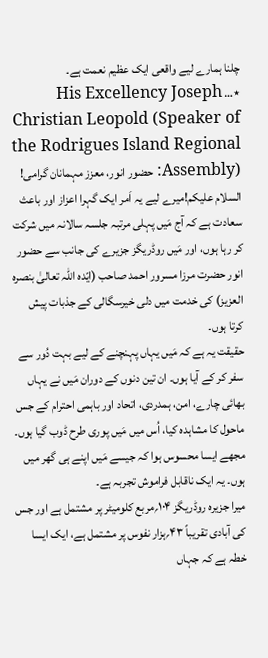چلنا ہمارے لیے واقعی ایک عظیم نعمت ہے۔
٭… His Excellency Joseph Christian Leopold (Speaker of the Rodrigues Island Regional Assembly): حضور انور، معزز مہمانان گرامی! السلام علیکم!میرے لیے یہ اَمر ایک گہرا اعزاز اور باعث سعادت ہے کہ آج مَیں پہلی مرتبہ جلسہ سالانہ میں شرکت کر رہا ہوں، اور مَیں روڈریگز جزیرے کی جانب سے حضور انور حضرت مرزا مسرور احمد صاحب (ایّدہ اللہ تعالیٰ بنصرہ العزیز) کی خدمت میں دلی خیرسگالی کے جذبات پیش کرتا ہوں۔
حقیقت یہ ہے کہ مَیں یہاں پہنچنے کے لیے بہت دُور سے سفر کر کے آیا ہوں۔ ان تین دنوں کے دوران مَیں نے یہاں بھائی چارے، امن، ہمدردی، اتحاد اور باہمی احترام کے جس ماحول کا مشاہدہ کیا، اُس میں مَیں پوری طرح ڈوب گیا ہوں۔ مجھے ایسا محسوس ہوا کہ جیسے مَیں اپنے ہی گھر میں ہوں۔ یہ ایک ناقابل فراموش تجربہ ہے۔
میرا جزیرہ روڈریگز ۱۰۴؍مربع کلومیٹر پر مشتمل ہے اور جس کی آبادی تقریباً ۴۳؍ہزار نفوس پر مشتمل ہے، ایک ایسا خطہ ہے کہ جہاں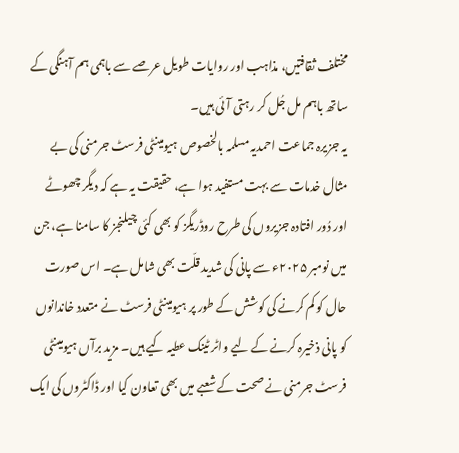مختلف ثقافتیں، مذاہب اور روایات طویل عرصے سے باہمی ہم آہنگی کے ساتھ باہم مل جُل کر رہتی آئی ہیں۔
یہ جزیرہ جماعت احمدیہ مسلمہ بالخصوص ہیومینٹی فرسٹ جرمنی کی بے مثال خدمات سے بہت مستفید ہوا ہے، حقیقت یہ ہے کہ دیگر چھوٹے اور دُور افتادہ جزیروں کی طرح روڈریگز کو بھی کئی چیلنجز کا سامنا ہے، جن میں نومبر ۲۰۲۵ء سے پانی کی شدید قلّت بھی شامل ہے۔ اس صورت حال کو کم کرنے کی کوشش کے طور پر ہیومینٹی فرسٹ نے متعدد خاندانوں کو پانی ذخیرہ کرنے کے لیے واٹر ٹینک عطیہ کیے ہیں۔ مزید برآں ہیومینٹی فرسٹ جرمنی نے صحت کے شعبے میں بھی تعاون کیا اور ڈاکٹروں کی ایک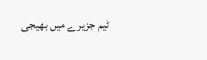ٹیم جزیرے میں بھیجی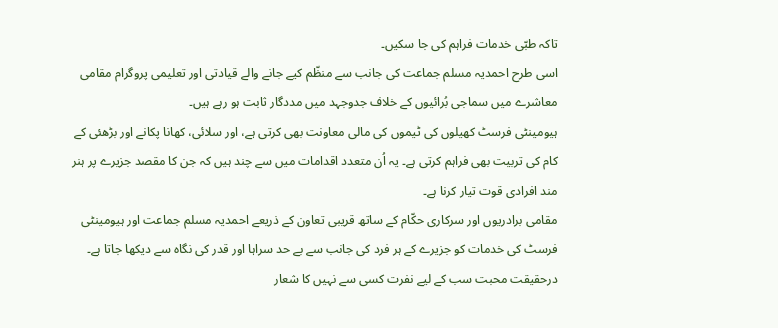تاکہ طبّی خدمات فراہم کی جا سکیں۔
اسی طرح احمدیہ مسلم جماعت کی جانب سے منظّم کیے جانے والے قیادتی اور تعلیمی پروگرام مقامی معاشرے میں سماجی بُرائیوں کے خلاف جدوجہد میں مددگار ثابت ہو رہے ہیں۔
ہیومینٹی فرسٹ کھیلوں کی ٹیموں کی مالی معاونت بھی کرتی ہے، اور سلائی، کھانا پکانے اور بڑھئی کے کام کی تربیت بھی فراہم کرتی ہے۔ یہ اُن متعدد اقدامات میں سے چند ہیں کہ جن کا مقصد جزیرے پر ہنر مند افرادی قوت تیار کرنا ہے۔
مقامی برادریوں اور سرکاری حکّام کے ساتھ قریبی تعاون کے ذریعے احمدیہ مسلم جماعت اور ہیومینٹی فرسٹ کی خدمات کو جزیرے کے ہر فرد کی جانب سے بے حد سراہا اور قدر کی نگاہ سے دیکھا جاتا ہے۔
درحقیقت محبت سب کے لیے نفرت کسی سے نہیں کا شعار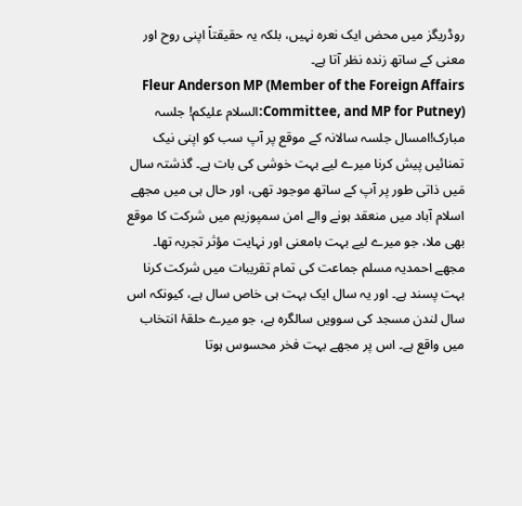روڈریگز میں محض ایک نعرہ نہیں، بلکہ یہ حقیقتاً اپنی روح اور معنی کے ساتھ زندہ نظر آتا ہے۔
Fleur Anderson MP (Member of the Foreign Affairs Committee, and MP for Putney):السلام علیکم! جلسہ مبارک!امسال جلسہ سالانہ کے موقع پر آپ سب کو اپنی نیک تمنائیں پیش کرنا میرے لیے بہت خوشی کی بات ہے۔ گذشتہ سال مَیں ذاتی طور پر آپ کے ساتھ موجود تھی، اور حال ہی میں مجھے اسلام آباد میں منعقد ہونے والے امن سمپوزیم میں شرکت کا موقع بھی ملا، جو میرے لیے بہت بامعنی اور نہایت مؤثر تجربہ تھا۔
مجھے احمدیہ مسلم جماعت کی تمام تقریبات میں شرکت کرنا بہت پسند ہے۔ اور یہ سال ایک بہت ہی خاص سال ہے، کیونکہ اس سال لندن مسجد کی سوویں سالگرہ ہے، جو میرے حلقۂ انتخاب میں واقع ہے۔ اس پر مجھے بہت فخر محسوس ہوتا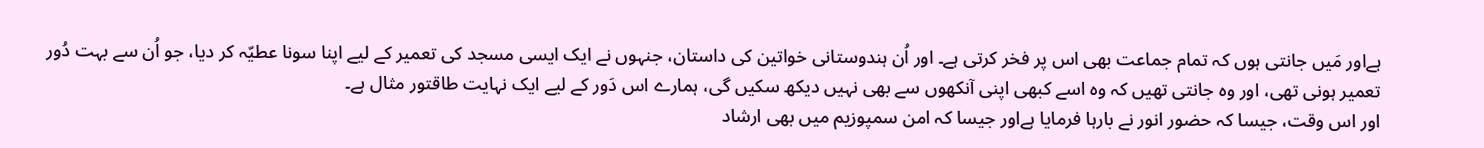ہےاور مَیں جانتی ہوں کہ تمام جماعت بھی اس پر فخر کرتی ہے۔ اور اُن ہندوستانی خواتین کی داستان، جنہوں نے ایک ایسی مسجد کی تعمیر کے لیے اپنا سونا عطیّہ کر دیا، جو اُن سے بہت دُور تعمیر ہونی تھی، اور وہ جانتی تھیں کہ وہ اسے کبھی اپنی آنکھوں سے بھی نہیں دیکھ سکیں گی، ہمارے اس دَور کے لیے ایک نہایت طاقتور مثال ہے۔
اور اس وقت، جیسا کہ حضور انور نے بارہا فرمایا ہےاور جیسا کہ امن سمپوزیم میں بھی ارشاد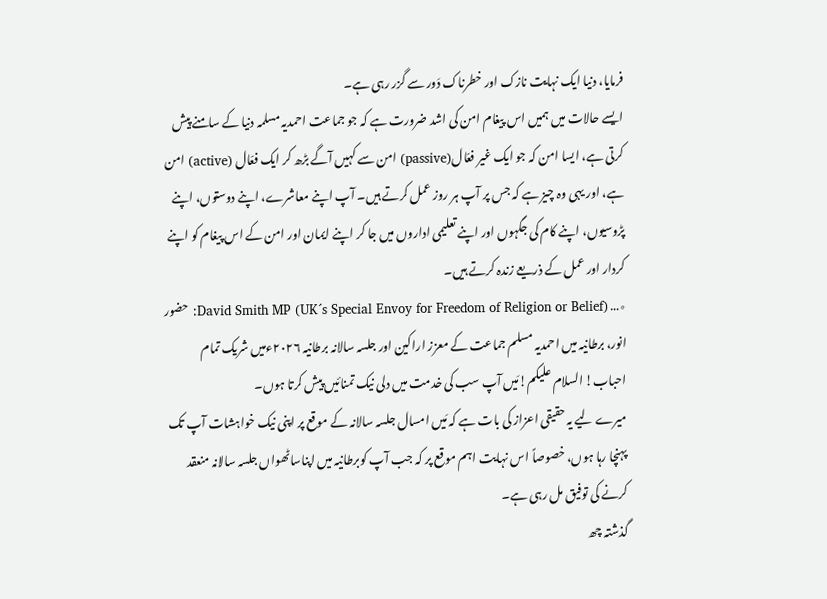فرمایا، دنیا ایک نہایت نازک اور خطرناک دَور سے گزر رہی ہے۔
ایسے حالات میں ہمیں اس پیغام امن کی اشد ضرورت ہے کہ جو جماعت احمدیہ مسلمہ دنیا کے سامنے پیش کرتی ہے، ایسا امن کہ جو ایک غیر فعّال(passive) امن سے کہیں آگے بڑھ کر ایک فعّال (active) امن ہے، اور یہی وہ چیز ہے کہ جس پر آپ ہر روز عمل کرتے ہیں۔ آپ اپنے معاشرے، اپنے دوستوں، اپنے پڑوسیوں، اپنے کام کی جگہوں اور اپنے تعلیمی اداروں میں جا کر اپنے ایمان اور امن کے اس پیغام کو اپنے کردار اور عمل کے ذریعے زندہ کرتے ہیں۔
٭… David Smith MP (UK´s Special Envoy for Freedom of Religion or Belief): حضور انور، برطانیہ میں احمدیہ مسلم جماعت کے معزز اراکین اور جلسہ سالانہ برطانیہ ۲۰۲۶ءمیں شریک تمام احباب! السلام علیکم!مَیں آپ سب کی خدمت میں دلی نیک تمنائیں پیش کرتا ہوں۔
میرے لیے یہ حقیقی اعزاز کی بات ہے کہ مَیں امسال جلسہ سالانہ کے موقع پر اپنی نیک خواہشات آپ تک پہنچا رہا ہوں، خصوصاً اس نہایت اہم موقع پر کہ جب آپ کوبرطانیہ میں اپناساٹھواں جلسہ سالانہ منعقد کرنے کی توفیق مل رہی ہے۔
گذشتہ چھ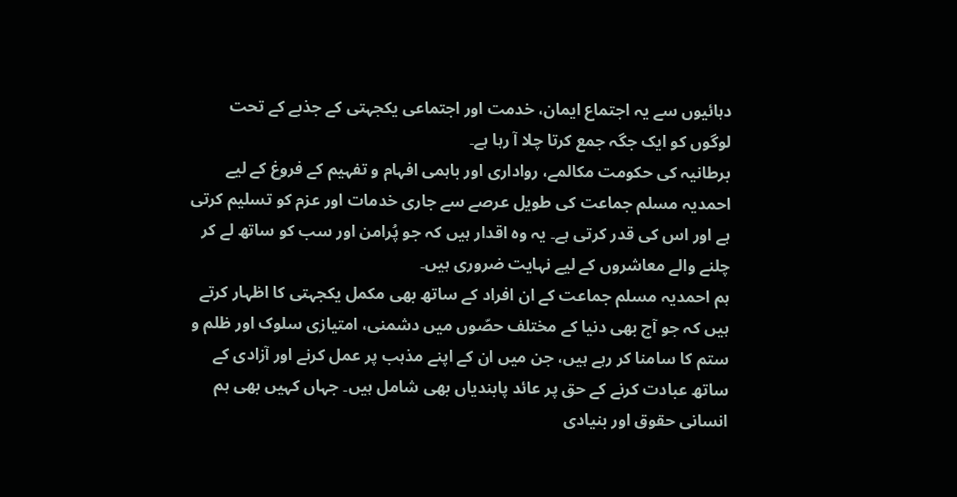دہائیوں سے یہ اجتماع ایمان، خدمت اور اجتماعی یکجہتی کے جذبے کے تحت لوگوں کو ایک جگہ جمع کرتا چلا آ رہا ہے۔
برطانیہ کی حکومت مکالمے، رواداری اور باہمی افہام و تفہیم کے فروغ کے لیے احمدیہ مسلم جماعت کی طویل عرصے سے جاری خدمات اور عزم کو تسلیم کرتی ہے اور اس کی قدر کرتی ہے۔ یہ وہ اقدار ہیں کہ جو پُرامن اور سب کو ساتھ لے کر چلنے والے معاشروں کے لیے نہایت ضروری ہیں۔
ہم احمدیہ مسلم جماعت کے ان افراد کے ساتھ بھی مکمل یکجہتی کا اظہار کرتے ہیں کہ جو آج بھی دنیا کے مختلف حصّوں میں دشمنی، امتیازی سلوک اور ظلم و ستم کا سامنا کر رہے ہیں، جن میں ان کے اپنے مذہب پر عمل کرنے اور آزادی کے ساتھ عبادت کرنے کے حق پر عائد پابندیاں بھی شامل ہیں۔ جہاں کہیں بھی ہم انسانی حقوق اور بنیادی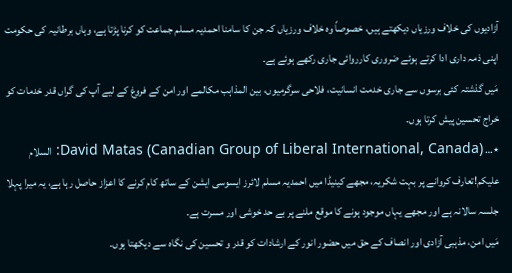آزادیوں کی خلاف ورزیاں دیکھتے ہیں، خصوصاً وہ خلاف ورزیاں کہ جن کا سامنا احمدیہ مسلم جماعت کو کرنا پڑتا ہے، وہاں برطانیہ کی حکومت اپنی ذمہ داری ادا کرتے ہوئے ضروری کارروائی جاری رکھے ہوئے ہے۔
مَیں گذشتہ کئی برسوں سے جاری خدمت انسانیت، فلاحی سرگرمیوں، بین المذاہب مکالمے اور امن کے فروغ کے لیے آپ کی گراں قدر خدمات کو خراج تحسین پیش کرتا ہوں۔
٭… David Matas (Canadian Group of Liberal International, Canada): السلام علیکم!تعارف کروانے پر بہت شکریہ، مجھے کینیڈا میں احمدیہ مسلم لائرز ایسوسی ایشن کے ساتھ کام کرنے کا اعزاز حاصل رہا ہے، یہ میرا پہلا جلسہ سالانہ ہے اور مجھے یہاں موجود ہونے کا موقع ملنے پر بے حد خوشی اور مسرت ہے۔
مَیں امن، مذہبی آزادی اور انصاف کے حق میں حضور انور کے ارشادات کو قدر و تحسین کی نگاہ سے دیکھتا ہوں۔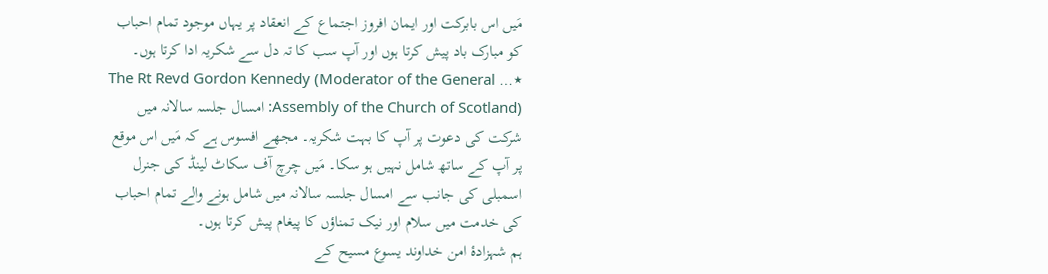مَیں اس بابرکت اور ایمان افروز اجتماع کے انعقاد پر یہاں موجود تمام احباب کو مبارک باد پیش کرتا ہوں اور آپ سب کا تہ دل سے شکریہ ادا کرتا ہوں۔
٭… The Rt Revd Gordon Kennedy (Moderator of the General Assembly of the Church of Scotland): امسال جلسہ سالانہ میں شرکت کی دعوت پر آپ کا بہت شکریہ۔ مجھے افسوس ہے کہ مَیں اس موقع پر آپ کے ساتھ شامل نہیں ہو سکا۔ مَیں چرچ آف سکاٹ لینڈ کی جنرل اسمبلی کی جانب سے امسال جلسہ سالانہ میں شامل ہونے والے تمام احباب کی خدمت میں سلام اور نیک تمناؤں کا پیغام پیش کرتا ہوں۔
ہم شہزادۂ امن خداوند یسوع مسیح کے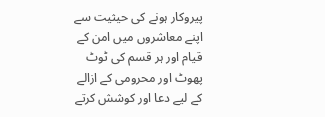پیروکار ہونے کی حیثیت سے اپنے معاشروں میں امن کے قیام اور ہر قسم کی ٹوٹ پھوٹ اور محرومی کے ازالے کے لیے دعا اور کوشش کرتے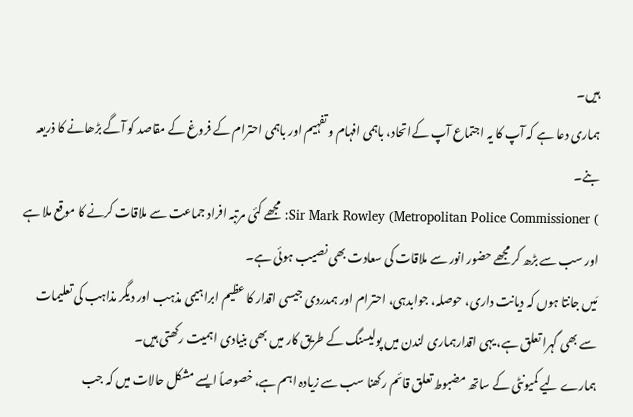ہیں۔
ہماری دعا ہے کہ آپ کا یہ اجتماع آپ کےاتحاد، باہمی افہام و تفہیم اور باہمی احترام کے فروغ کے مقاصد کو آگے بڑھانے کا ذریعہ بنے۔
) Sir Mark Rowley (Metropolitan Police Commissioner: مجھے کئی مرتبہ افراد جماعت سے ملاقات کرنے کا موقع ملا ہے اور سب سے بڑھ کر مجھے حضور انور سے ملاقات کی سعادت بھی نصیب ہوئی ہے۔
مَیں جانتا ہوں کہ دیانت داری، حوصلہ، جوابدہی، احترام اور ہمدردی جیسی اقدار کا عظیم ابراہیمی مذہب اور دیگر مذاہب کی تعلیمات سے بھی گہرا تعلق ہے، یہی اقدارہماری لندن میں پولیسنگ کے طریق کار میں بھی بنیادی اہمیت رکھتی ہیں۔
ہمارے لیے کمیونٹی کے ساتھ مضبوط تعلق قائم رکھنا سب سے زیادہ اہم ہے، خصوصاً ایسے مشکل حالات میں کہ جب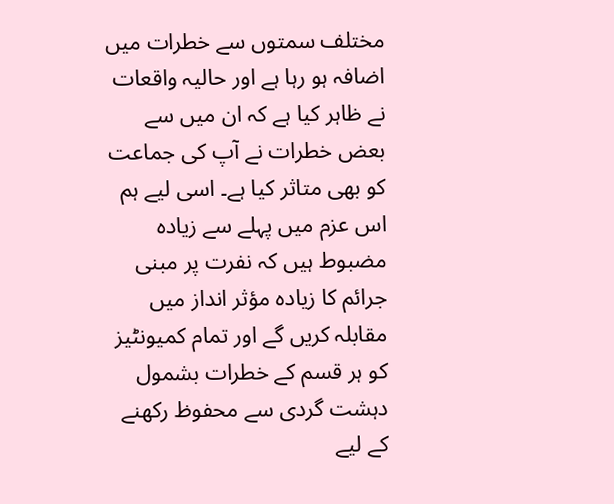مختلف سمتوں سے خطرات میں اضافہ ہو رہا ہے اور حالیہ واقعات نے ظاہر کیا ہے کہ ان میں سے بعض خطرات نے آپ کی جماعت کو بھی متاثر کیا ہے۔ اسی لیے ہم اس عزم میں پہلے سے زیادہ مضبوط ہیں کہ نفرت پر مبنی جرائم کا زیادہ مؤثر انداز میں مقابلہ کریں گے اور تمام کمیونٹیز کو ہر قسم کے خطرات بشمول دہشت گردی سے محفوظ رکھنے کے لیے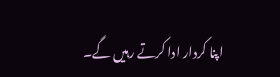اپنا کردار ادا کرتے رہیں گے۔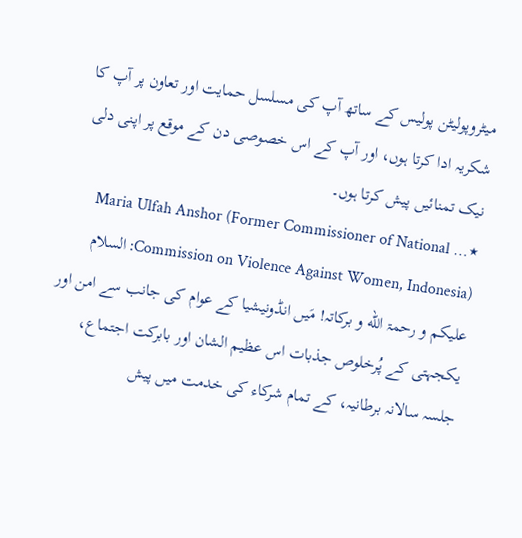میٹروپولیٹن پولیس کے ساتھ آپ کی مسلسل حمایت اور تعاون پر آپ کا شکریہ ادا کرتا ہوں، اور آپ کے اس خصوصی دن کے موقع پر اپنی دلی نیک تمنائیں پیش کرتا ہوں۔
٭… Maria Ulfah Anshor (Former Commissioner of National Commission on Violence Against Women, Indonesia): السلام علیکم و رحمۃ الله و برکاتہ! مَیں انڈونیشیا کے عوام کی جانب سے امن اور یکجہتی کے پُرخلوص جذبات اس عظیم الشان اور بابرکت اجتماع، جلسہ سالانہ برطانیہ، کے تمام شرکاء کی خدمت میں پیش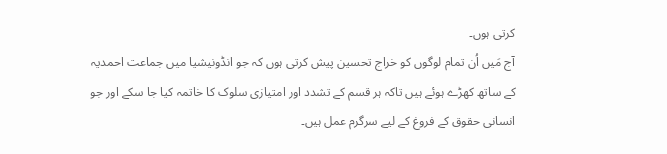کرتی ہوں۔
آج مَیں اُن تمام لوگوں کو خراج تحسین پیش کرتی ہوں کہ جو انڈونیشیا میں جماعت احمدیہ کے ساتھ کھڑے ہوئے ہیں تاکہ ہر قسم کے تشدد اور امتیازی سلوک کا خاتمہ کیا جا سکے اور جو انسانی حقوق کے فروغ کے لیے سرگرم عمل ہیں۔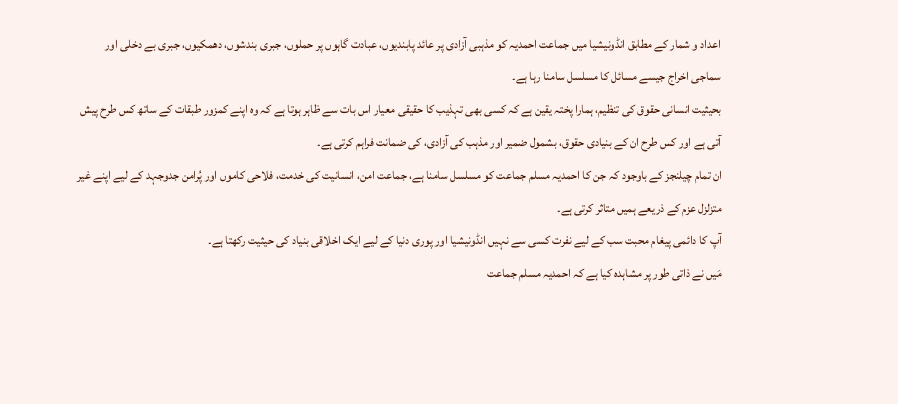اعداد و شمار کے مطابق انڈونیشیا میں جماعت احمدیہ کو مذہبی آزادی پر عائد پابندیوں، عبادت گاہوں پر حملوں، جبری بندشوں، دھمکیوں، جبری بے دخلی اور سماجی اخراج جیسے مسائل کا مسلسل سامنا رہا ہے۔
بحیثیت انسانی حقوق کی تنظیم، ہمارا پختہ یقین ہے کہ کسی بھی تہذیب کا حقیقی معیار اس بات سے ظاہر ہوتا ہے کہ وہ اپنے کمزور طبقات کے ساتھ کس طرح پیش آتی ہے اور کس طرح ان کے بنیادی حقوق، بشمول ضمیر اور مذہب کی آزادی، کی ضمانت فراہم کرتی ہے۔
ان تمام چیلنجز کے باوجود کہ جن کا احمدیہ مسلم جماعت کو مسلسل سامنا ہے، جماعت امن، انسانیت کی خدمت، فلاحی کاموں اور پُرامن جدوجہد کے لیے اپنے غیر متزلزل عزم کے ذریعے ہمیں متاثر کرتی ہے۔
آپ کا دائمی پیغام محبت سب کے لیے نفرت کسی سے نہیں انڈونیشیا اور پوری دنیا کے لیے ایک اخلاقی بنیاد کی حیثیت رکھتا ہے۔
مَیں نے ذاتی طور پر مشاہدہ کیا ہے کہ احمدیہ مسلم جماعت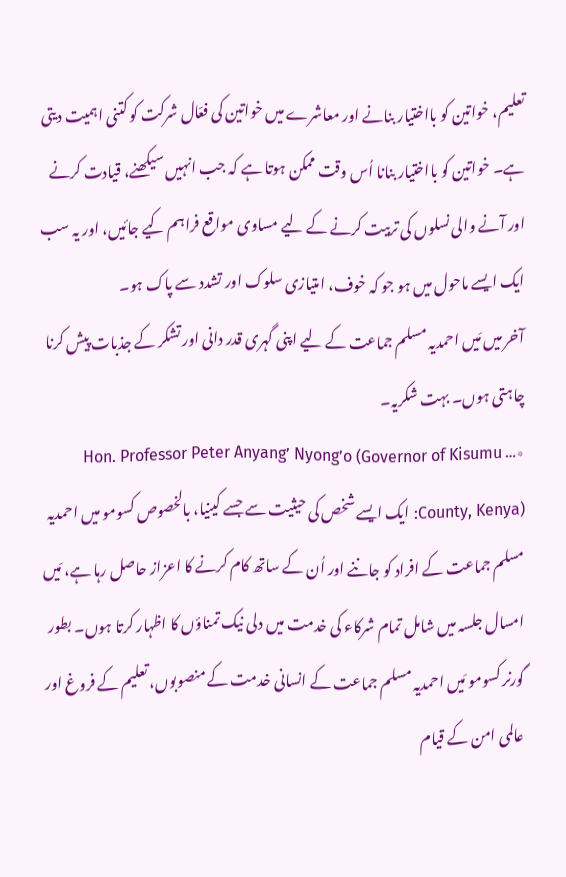تعلیم، خواتین کو بااختیار بنانے اور معاشرے میں خواتین کی فعّال شرکت کو کتنی اہمیت دیتی ہے۔ خواتین کو بااختیار بنانا اُس وقت ممکن ہوتا ہے کہ جب انہیں سیکھنے، قیادت کرنے اور آنے والی نسلوں کی تربیت کرنے کے لیے مساوی مواقع فراہم کیے جائیں، اور یہ سب ایک ایسے ماحول میں ہو جو کہ خوف، امتیازی سلوک اور تشدد سے پاک ہو۔
آخر میں مَیں احمدیہ مسلم جماعت کے لیے اپنی گہری قدر دانی اور تشکر کے جذبات پیش کرنا چاہتی ہوں۔ بہت شکریہ۔
٭… Hon. Professor Peter Anyang’ Nyong’o (Governor of Kisumu County, Kenya): ایک ایسے شخص کی حیثیت سے جسے کینیا، بالخصوص کسومو میں احمدیہ مسلم جماعت کے افراد کو جاننے اور اُن کے ساتھ کام کرنے کا اعزاز حاصل رہا ہے، مَیں امسال جلسہ میں شامل تمام شرکاء کی خدمت میں دلی نیک تمناؤں کا اظہار کرتا ہوں۔ بطور گورنر کسومو مَیں احمدیہ مسلم جماعت کے انسانی خدمت کے منصوبوں، تعلیم کے فروغ اور عالمی امن کے قیام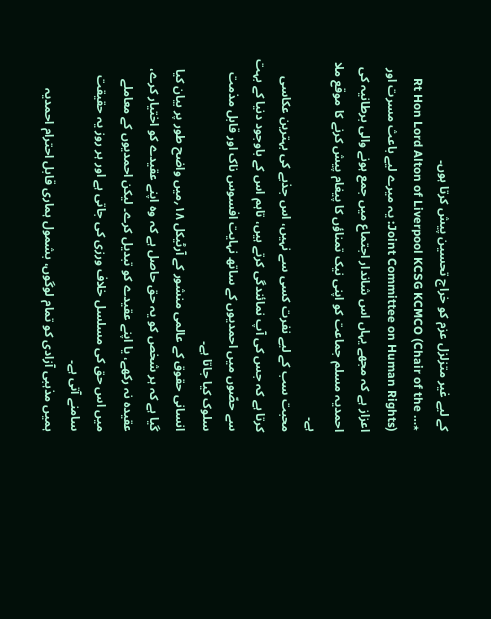کے لیے غیر متزلزل عزم کو خراج تحسین پیش کرتا ہوں۔
٭… Rt Hon Lord Alton of Liverpool KCSG KCMCO (Chair of the Joint Committee on Human Rights): یہ میرے لیے باعث مسرت اور اعزاز ہے کہ مجھے یہاں اس شاندار اجتماع میں جمع ہونے والی برطانیہ کی احمدیہ مسلم جماعت کو اپنی نیک تمناؤں کا پیغام پیش کرنے کا موقع ملا ہے۔
محبت سب کے لیے نفرت کسی سے نہیں، اس جذبے کی بہترین عکاسی کرتا ہے کہ جس کی آپ نمائندگی کرتے ہیں، تاہم اس کے باوجود دنیا کے بہت سے حصّوں میں احمدیوں کے ساتھ نہایت افسوس ناک اور قابل مذمت سلوک کیا جاتا ہے۔
انسانی حقوق کے عالمی منشور کے آرٹیکل ۱۸؍میں واضح طور پر بیان کیا گیا ہے کہ ہر شخص کو یہ حق حاصل ہے کہ وہ اپنے عقیدے کو اختیار کرے، عقیدہ نہ رکھے، یا اپنے عقیدے کو تبدیل کرے۔ لیکن احمدیوں کے معاملے میں اس حق کی مسلسل خلاف ورزی کی جاتی ہے اور ہر روز یہ حقیقت سامنے آتی ہے۔
ہمیں مذہبی آزادی کو تمام لوگوں، بشمول ہماری قابل احترام احمدیہ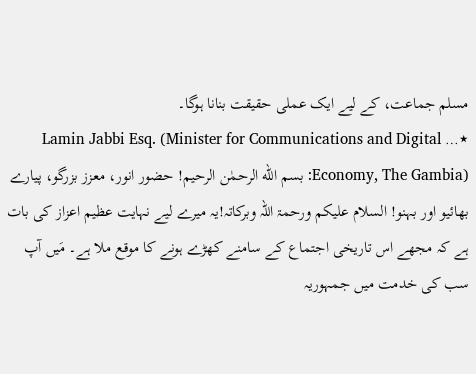مسلم جماعت، کے لیے ایک عملی حقیقت بنانا ہوگا۔
٭… Lamin Jabbi Esq. (Minister for Communications and Digital Economy, The Gambia): بسم الله الرحمٰن الرحیم! حضور انور، معزز بزرگو، پیارے بھائیو اور بہنو! السلام علیکم ورحمۃ اللہ وبرکاتہ!یہ میرے لیے نہایت عظیم اعزاز کی بات ہے کہ مجھے اس تاریخی اجتماع کے سامنے کھڑے ہونے کا موقع ملا ہے۔ مَیں آپ سب کی خدمت میں جمہوریہ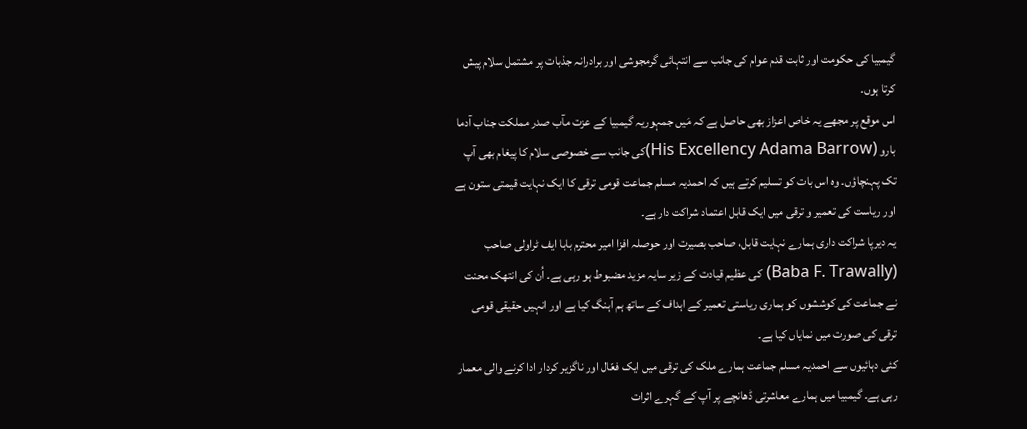گیمبیا کی حکومت اور ثابت قدم عوام کی جانب سے انتہائی گرمجوشی اور برادرانہ جذبات پر مشتمل سلام پیش کرتا ہوں۔
اس موقع پر مجھے یہ خاص اعزاز بھی حاصل ہے کہ مَیں جمہوریہ گیمبیا کے عزت مآب صدر مملکت جناب آدما بارو (His Excellency Adama Barrow)کی جانب سے خصوصی سلام کا پیغام بھی آپ تک پہنچاؤں۔ وہ اس بات کو تسلیم کرتے ہیں کہ احمدیہ مسلم جماعت قومی ترقی کا ایک نہایت قیمتی ستون ہے اور ریاست کی تعمیر و ترقی میں ایک قابل اعتماد شراکت دار ہے۔
یہ دیرپا شراکت داری ہمارے نہایت قابل، صاحب بصیرت اور حوصلہ افزا امیر محترم بابا ایف ٹراولی صاحب (Baba F. Trawally) کی عظیم قیادت کے زیر سایہ مزید مضبوط ہو رہی ہے۔ اُن کی انتھک محنت نے جماعت کی کوششوں کو ہماری ریاستی تعمیر کے اہداف کے ساتھ ہم آہنگ کیا ہے اور انہیں حقیقی قومی ترقی کی صورت میں نمایاں کیا ہے۔
کئی دہائیوں سے احمدیہ مسلم جماعت ہمارے ملک کی ترقی میں ایک فعّال اور ناگزیر کردار ادا کرنے والی معمار رہی ہے۔ گیمبیا میں ہمارے معاشرتی ڈھانچے پر آپ کے گہرے اثرات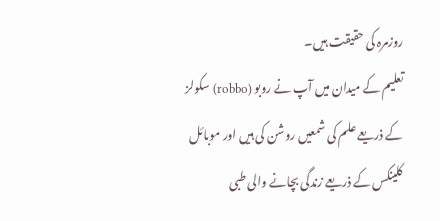روزمرہ کی حقیقت ہیں۔
تعلیم کے میدان میں آپ نے روبو (robbo) سکولز کے ذریعے علم کی شمعیں روشن کی ہیں اور موبائل کلینکس کے ذریعے زندگی بچانے والی طبی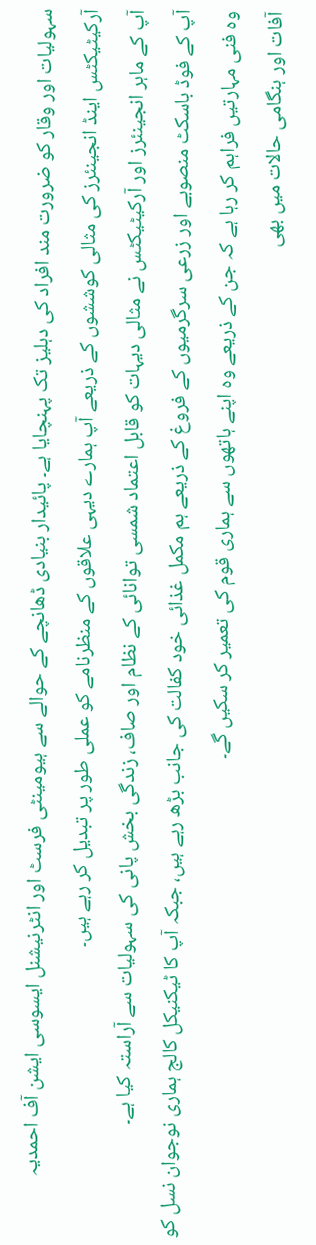سہولیات اور وقار کو ضرورت مند افراد کی دہلیز تک پہنچایا ہے۔ پائیدار بنیادی ڈھانچے کے حوالے سے ہیومینٹی فرسٹ اور انٹرنیشنل ایسوسی ایشن آف احمدیہ آرکیٹیکٹس اینڈ انجینئرز کی مثالی کوششوں کے ذریعے آپ ہمارے دیہی علاقوں کے منظرنامے کو عملی طور پر تبدیل کر رہے ہیں۔
آپ کے ماہر انجینئرز اور آرکیٹیکٹس نے مثالی دیہات کو قابل اعتماد شمسی توانائی کے نظام اور صاف، زندگی بخش پانی کی سہولیات سے آراستہ کیا ہے۔
آپ کے فوڈ باسکٹ منصوبے اور زرعی سرگرمیوں کے فروغ کے ذریعے ہم مکمل غذائی خود کفالت کی جانب بڑھ رہے ہیں، جبکہ آپ کا ٹیکنیکل کالج ہماری نوجوان نسل کو وہ فنی مہارتیں فراہم کر رہا ہے کہ جن کے ذریعے وہ اپنے ہاتھوں سے ہماری قوم کی تعمیر کر سکیں گے۔
آفات اور ہنگامی حالات میں بھی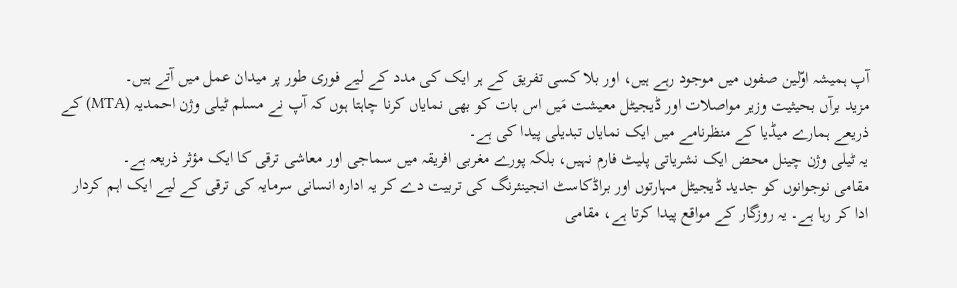آپ ہمیشہ اوّلین صفوں میں موجود رہے ہیں، اور بلا کسی تفریق کے ہر ایک کی مدد کے لیے فوری طور پر میدان عمل میں آتے ہیں۔
مزید برآں بحیثیت وزیر مواصلات اور ڈیجیٹل معیشت مَیں اس بات کو بھی نمایاں کرنا چاہتا ہوں کہ آپ نے مسلم ٹیلی وژن احمدیہ (MTA) کے ذریعے ہمارے میڈیا کے منظرنامے میں ایک نمایاں تبدیلی پیدا کی ہے۔
یہ ٹیلی وژن چینل محض ایک نشریاتی پلیٹ فارم نہیں، بلکہ پورے مغربی افریقہ میں سماجی اور معاشی ترقی کا ایک مؤثر ذریعہ ہے۔
مقامی نوجوانوں کو جدید ڈیجیٹل مہارتوں اور براڈکاسٹ انجینئرنگ کی تربیت دے کر یہ ادارہ انسانی سرمایہ کی ترقی کے لیے ایک اہم کردار ادا کر رہا ہے۔ یہ روزگار کے مواقع پیدا کرتا ہے، مقامی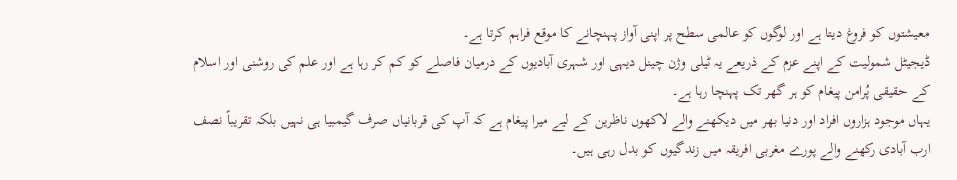معیشتوں کو فروغ دیتا ہے اور لوگوں کو عالمی سطح پر اپنی آواز پہنچانے کا موقع فراہم کرتا ہے۔
ڈیجیٹل شمولیت کے اپنے عزم کے ذریعے یہ ٹیلی وژن چینل دیہی اور شہری آبادیوں کے درمیان فاصلے کو کم کر رہا ہے اور علم کی روشنی اور اسلام کے حقیقی پُرامن پیغام کو ہر گھر تک پہنچا رہا ہے۔
یہاں موجود ہزاروں افراد اور دنیا بھر میں دیکھنے والے لاکھوں ناظرین کے لیے میرا پیغام ہے کہ آپ کی قربانیاں صرف گیمبیا ہی نہیں بلکہ تقریباً نصف ارب آبادی رکھنے والے پورے مغربی افریقہ میں زندگیوں کو بدل رہی ہیں۔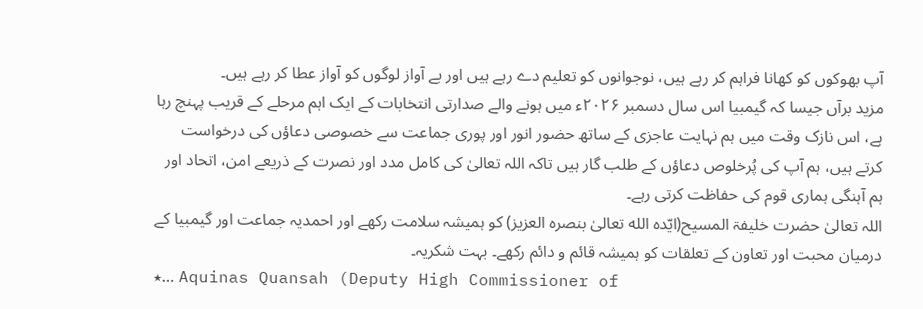آپ بھوکوں کو کھانا فراہم کر رہے ہیں، نوجوانوں کو تعلیم دے رہے ہیں اور بے آواز لوگوں کو آواز عطا کر رہے ہیں۔
مزید برآں جیسا کہ گیمبیا اس سال دسمبر ۲۰۲۶ء میں ہونے والے صدارتی انتخابات کے ایک اہم مرحلے کے قریب پہنچ رہا ہے، اس نازک وقت میں ہم نہایت عاجزی کے ساتھ حضور انور اور پوری جماعت سے خصوصی دعاؤں کی درخواست کرتے ہیں، ہم آپ کی پُرخلوص دعاؤں کے طلب گار ہیں تاکہ اللہ تعالیٰ کی کامل مدد اور نصرت کے ذریعے امن، اتحاد اور ہم آہنگی ہماری قوم کی حفاظت کرتی رہے۔
اللہ تعالیٰ حضرت خلیفۃ المسیح(ایّدہ الله تعالیٰ بنصرہ العزیز) کو ہمیشہ سلامت رکھے اور احمدیہ جماعت اور گیمبیا کے درمیان محبت اور تعاون کے تعلقات کو ہمیشہ قائم و دائم رکھے۔ بہت شکریہ۔
٭… Aquinas Quansah (Deputy High Commissioner of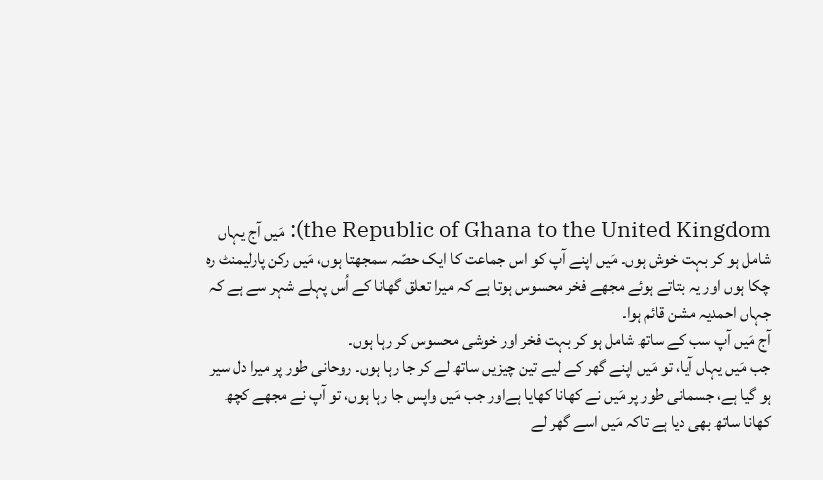the Republic of Ghana to the United Kingdom): مَیں آج یہاں شامل ہو کر بہت خوش ہوں۔ مَیں اپنے آپ کو اس جماعت کا ایک حصّہ سمجھتا ہوں، مَیں رکن پارلیمنٹ رہ چکا ہوں اور یہ بتاتے ہوئے مجھے فخر محسوس ہوتا ہے کہ میرا تعلق گھانا کے اُس پہلے شہر سے ہے کہ جہاں احمدیہ مشن قائم ہوا۔
آج مَیں آپ سب کے ساتھ شامل ہو کر بہت فخر اور خوشی محسوس کر رہا ہوں۔
جب مَیں یہاں آیا، تو مَیں اپنے گھر کے لیے تین چیزیں ساتھ لے کر جا رہا ہوں۔ روحانی طور پر میرا دل سیر ہو گیا ہے، جسمانی طور پر مَیں نے کھانا کھایا ہےاور جب مَیں واپس جا رہا ہوں، تو آپ نے مجھے کچھ کھانا ساتھ بھی دیا ہے تاکہ مَیں اسے گھر لے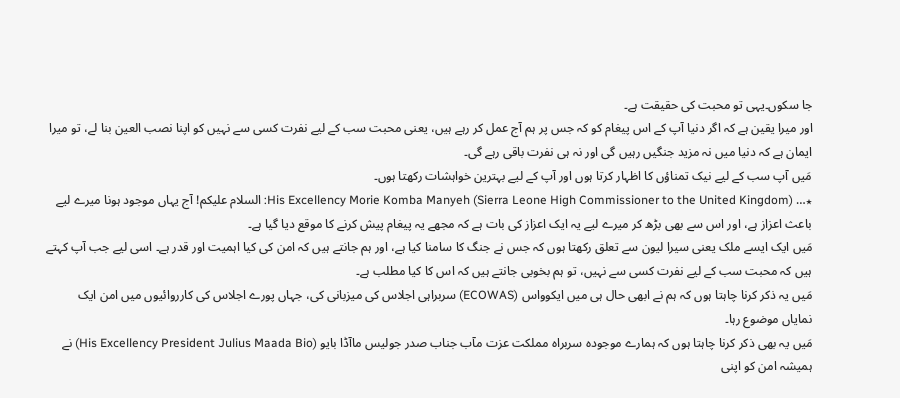جا سکوں۔یہی تو محبت کی حقیقت ہے۔
اور میرا یقین ہے کہ اگر دنیا آپ کے اس پیغام کو کہ جس پر ہم آج عمل کر رہے ہیں، یعنی محبت سب کے لیے نفرت کسی سے نہیں کو اپنا نصب العین بنا لے، تو میرا ایمان ہے کہ دنیا میں نہ مزید جنگیں رہیں گی اور نہ ہی نفرت باقی رہے گی۔
مَیں آپ سب کے لیے نیک تمناؤں کا اظہار کرتا ہوں اور آپ کے لیے بہترین خواہشات رکھتا ہوں۔
٭… His Excellency Morie Komba Manyeh (Sierra Leone High Commissioner to the United Kingdom): السلام علیکم! آج یہاں موجود ہونا میرے لیے باعث اعزاز ہے، اور اس سے بھی بڑھ کر میرے لیے یہ ایک اعزاز کی بات ہے کہ مجھے یہ پیغام پیش کرنے کا موقع دیا گیا ہے۔
مَیں ایک ایسے ملک یعنی سیرا لیون سے تعلق رکھتا ہوں کہ جس نے جنگ کا سامنا کیا ہے، اور ہم جانتے ہیں کہ امن کی کیا اہمیت اور قدر ہے۔ اسی لیے جب آپ کہتے ہیں کہ محبت سب کے لیے نفرت کسی سے نہیں، تو ہم بخوبی جانتے ہیں کہ اس کا کیا مطلب ہے۔
مَیں یہ ذکر کرنا چاہتا ہوں کہ ہم نے ابھی حال ہی میں ایکوواس (ECOWAS) سربراہی اجلاس کی میزبانی کی، جہاں پورے اجلاس کی کارروائیوں میں امن ایک نمایاں موضوع رہا۔
مَیں یہ بھی ذکر کرنا چاہتا ہوں کہ ہمارے موجودہ سربراہ مملکت عزت مآب جناب صدر جولیس ماآڈا بایو (His Excellency President Julius Maada Bio) نے ہمیشہ امن کو اپنی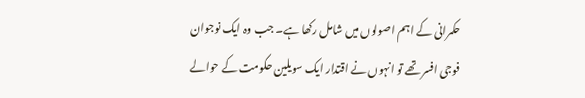حکمرانی کے اہم اصولوں میں شامل رکھا ہے۔ جب وہ ایک نوجوان فوجی افسر تھے تو انہوں نے اقتدار ایک سویلین حکومت کے حوالے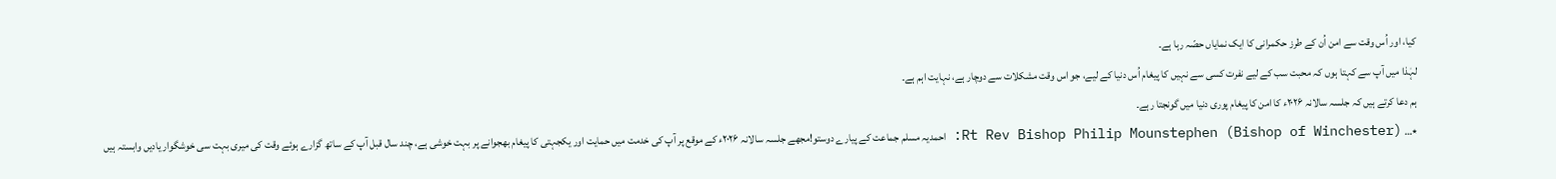کیا، اور اُس وقت سے امن اُن کے طرز حکمرانی کا ایک نمایاں حصّہ رہا ہے۔
لہٰذا میں آپ سے کہتا ہوں کہ محبت سب کے لیے نفرت کسی سے نہیں کا پیغام اُس دنیا کے لیے، جو اس وقت مشکلات سے دوچار ہے، نہایت اہم ہے۔
ہم دعا کرتے ہیں کہ جلسہ سالانہ ۲۰۲۶ء کا امن کا پیغام پوری دنیا میں گونجتا رہے۔
٭… (Rt Rev Bishop Philip Mounstephen (Bishop of Winchester: احمدیہ مسلم جماعت کے پیارے دوستو!مجھے جلسہ سالانہ ۲۰۲۶ء کے موقع پر آپ کی خدمت میں حمایت اور یکجہتی کا پیغام بھجوانے پر بہت خوشی ہے، چند سال قبل آپ کے ساتھ گزارے ہوئے وقت کی میری بہت سی خوشگوار یادیں وابستہ ہیں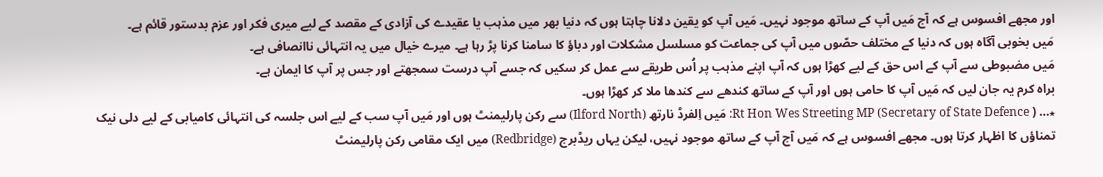اور مجھے افسوس ہے کہ آج مَیں آپ کے ساتھ موجود نہیں۔ مَیں آپ کو یقین دلانا چاہتا ہوں کہ دنیا بھر میں مذہب یا عقیدے کی آزادی کے مقصد کے لیے میری فکر اور عزم بدستور قائم ہے۔
مَیں بخوبی آگاہ ہوں کہ دنیا کے مختلف حصّوں میں آپ کی جماعت کو مسلسل مشکلات اور دباؤ کا سامنا کرنا پڑ رہا ہے۔ میرے خیال میں یہ انتہائی ناانصافی ہے۔
مَیں مضبوطی سے آپ کے اس حق کے لیے کھڑا ہوں کہ آپ اپنے مذہب پر اُس طریقے سے عمل کر سکیں کہ جسے آپ درست سمجھتے اور جس پر آپ کا ایمان ہے۔
براہ کرم یہ جان لیں کہ مَیں آپ کا حامی ہوں اور آپ کے ساتھ کندھے سے کندھا ملا کر کھڑا ہوں۔
٭… ( Rt Hon Wes Streeting MP (Secretary of State Defence: مَیں اِلفرڈ نارتھ (Ilford North) سے رکن پارلیمنٹ ہوں اور مَیں آپ سب کے لیے اس جلسہ کی انتہائی کامیابی کے لیے دلی نیک تمناؤں کا اظہار کرتا ہوں۔ مجھے افسوس ہے کہ مَیں آج آپ کے ساتھ موجود نہیں، لیکن یہاں ریڈبرج (Redbridge) میں ایک مقامی رکن پارلیمنٹ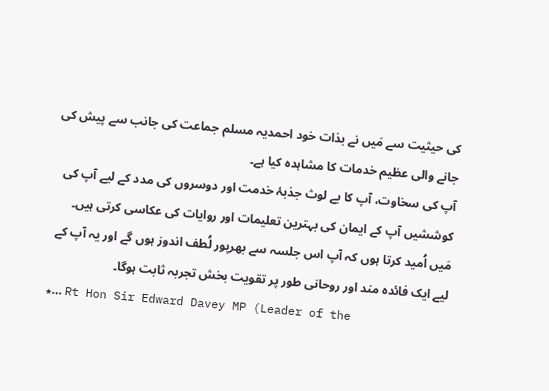کی حیثیت سے مَیں نے بذات خود احمدیہ مسلم جماعت کی جانب سے پیش کی جانے والی عظیم خدمات کا مشاہدہ کیا ہے۔
آپ کی سخاوت، آپ کا بے لوث جذبۂ خدمت اور دوسروں کی مدد کے لیے آپ کی کوششیں آپ کے ایمان کی بہترین تعلیمات اور روایات کی عکاسی کرتی ہیں۔
مَیں اُمید کرتا ہوں کہ آپ اس جلسہ سے بھرپور لُطف اندوز ہوں گے اور یہ آپ کے لیے ایک فائدہ مند اور روحانی طور پر تقویت بخش تجربہ ثابت ہوگا۔
٭… Rt Hon Sir Edward Davey MP (Leader of the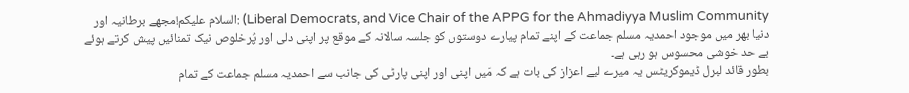Liberal Democrats, and Vice Chair of the APPG for the Ahmadiyya Muslim Community) :السلام علیکم!مجھے برطانیہ اور دنیا بھر میں موجود احمدیہ مسلم جماعت کے اپنے تمام پیارے دوستوں کو جلسہ سالانہ کے موقع پر اپنی دلی اور پُرخلوص نیک تمنائیں پیش کرتے ہوئے بے حد خوشی محسوس ہو رہی ہے۔
بطور قائد لبرل ڈیموکریٹس یہ میرے لیے اعزاز کی بات ہے کہ مَیں اپنی اور اپنی پارٹی کی جانب سے احمدیہ مسلم جماعت کے تمام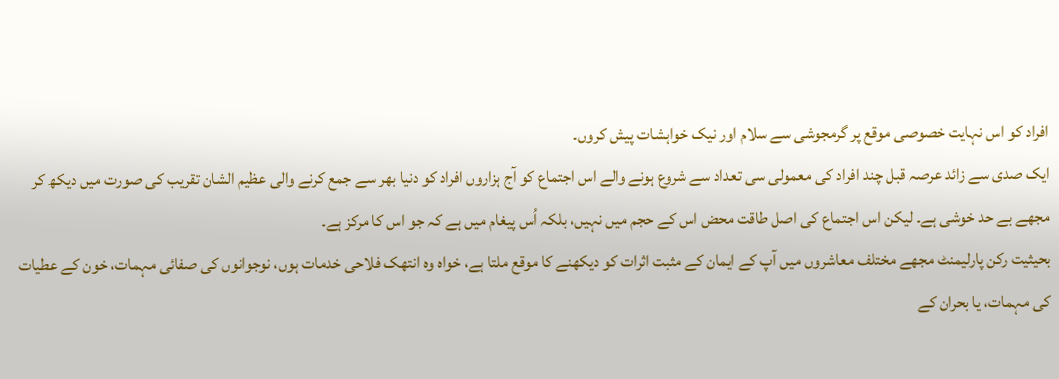افراد کو اس نہایت خصوصی موقع پر گرمجوشی سے سلام اور نیک خواہشات پیش کروں۔
ایک صدی سے زائد عرصہ قبل چند افراد کی معمولی سی تعداد سے شروع ہونے والے اس اجتماع کو آج ہزاروں افراد کو دنیا بھر سے جمع کرنے والی عظیم الشان تقریب کی صورت میں دیکھ کر مجھے بے حد خوشی ہے۔ لیکن اس اجتماع کی اصل طاقت محض اس کے حجم میں نہیں، بلکہ اُس پیغام میں ہے کہ جو اس کا مرکز ہے۔
بحیثیت رکن پارلیمنٹ مجھے مختلف معاشروں میں آپ کے ایمان کے مثبت اثرات کو دیکھنے کا موقع ملتا ہے، خواہ وہ انتھک فلاحی خدمات ہوں، نوجوانوں کی صفائی مہمات، خون کے عطیات کی مہمات، یا بحران کے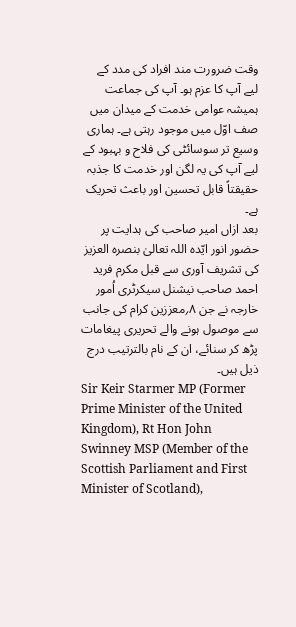وقت ضرورت مند افراد کی مدد کے لیے آپ کا عزم ہو۔ آپ کی جماعت ہمیشہ عوامی خدمت کے میدان میں صف اوّل میں موجود رہتی ہے۔ ہماری وسیع تر سوسائٹی کی فلاح و بہبود کے لیے آپ کی یہ لگن اور خدمت کا جذبہ حقیقتاً قابل تحسین اور باعث تحریک ہے۔
بعد ازاں امیر صاحب کی ہدایت پر حضور انور ایّدہ اللہ تعالیٰ بنصرہ العزیز کی تشریف آوری سے قبل مکرم فرید احمد صاحب نیشنل سیکرٹری اُمور خارجہ نے جن ۸؍معززین کرام کی جانب سے موصول ہونے والے تحریری پیغامات پڑھ کر سنائے، ان کے نام بالترتیب درج ذیل ہیں۔
Sir Keir Starmer MP (Former Prime Minister of the United Kingdom), Rt Hon John Swinney MSP (Member of the Scottish Parliament and First Minister of Scotland),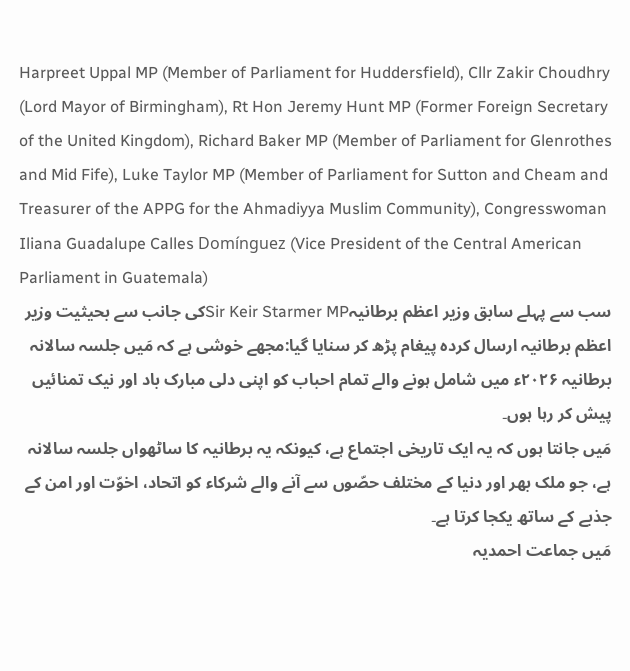Harpreet Uppal MP (Member of Parliament for Huddersfield), Cllr Zakir Choudhry (Lord Mayor of Birmingham), Rt Hon Jeremy Hunt MP (Former Foreign Secretary of the United Kingdom), Richard Baker MP (Member of Parliament for Glenrothes and Mid Fife), Luke Taylor MP (Member of Parliament for Sutton and Cheam and Treasurer of the APPG for the Ahmadiyya Muslim Community), Congresswoman Iliana Guadalupe Calles Domínguez (Vice President of the Central American Parliament in Guatemala)
سب سے پہلے سابق وزیر اعظم برطانیہSir Keir Starmer MPکی جانب سے بحیثیت وزیر اعظم برطانیہ ارسال کردہ پیغام پڑھ کر سنایا گیا:مجھے خوشی ہے کہ مَیں جلسہ سالانہ برطانیہ ۲۰۲۶ء میں شامل ہونے والے تمام احباب کو اپنی دلی مبارک باد اور نیک تمنائیں پیش کر رہا ہوں۔
مَیں جانتا ہوں کہ یہ ایک تاریخی اجتماع ہے، کیونکہ یہ برطانیہ کا ساٹھواں جلسہ سالانہ ہے، جو ملک بھر اور دنیا کے مختلف حصّوں سے آنے والے شرکاء کو اتحاد، اخوّت اور امن کے جذبے کے ساتھ یکجا کرتا ہے۔
مَیں جماعت احمدیہ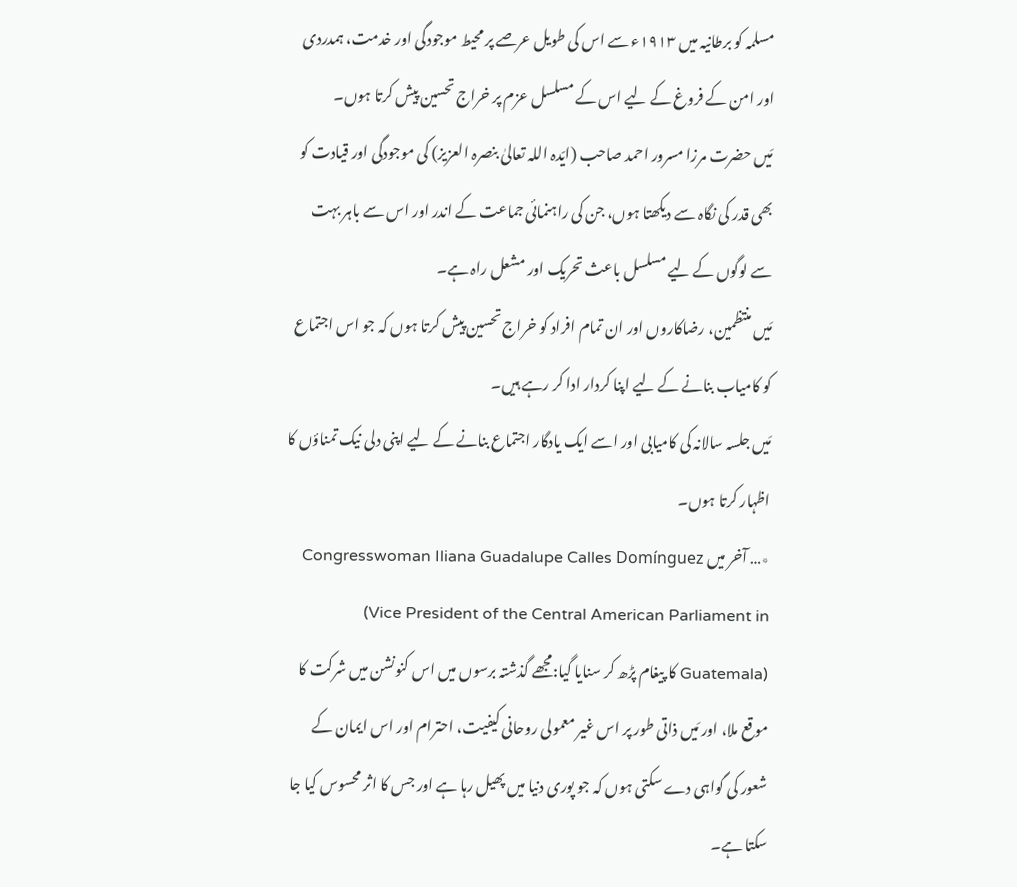مسلمہ کو برطانیہ میں ۱۹۱۳ء سے اس کی طویل عرصے پر محیط موجودگی اور خدمت، ہمدردی اور امن کے فروغ کے لیے اس کے مسلسل عزم پر خراج تحسین پیش کرتا ہوں۔
مَیں حضرت مرزا مسرور احمد صاحب (ایّدہ اللہ تعالیٰ بنصرہ العزیز) کی موجودگی اور قیادت کو بھی قدر کی نگاہ سے دیکھتا ہوں، جن کی راہنمائی جماعت کے اندر اور اس سے باہر بہت سے لوگوں کے لیے مسلسل باعث تحریک اور مشعل راہ ہے۔
مَیں منتظمین، رضاکاروں اور ان تمام افراد کو خراج تحسین پیش کرتا ہوں کہ جو اس اجتماع کو کامیاب بنانے کے لیے اپنا کردار ادا کر رہے ہیں۔
مَیں جلسہ سالانہ کی کامیابی اور اسے ایک یادگار اجتماع بنانے کے لیے اپنی دلی نیک تمناؤں کا اظہار کرتا ہوں۔
٭… آخر میں Congresswoman Iliana Guadalupe Calles Domínguez (Vice President of the Central American Parliament in Guatemala) کا پیغام پڑھ کر سنایا گیا:مجھے گذشتہ برسوں میں اس کنونشن میں شرکت کا موقع ملا، اور مَیں ذاتی طور پر اس غیر معمولی روحانی کیفیت، احترام اور اس ایمان کے شعور کی گواہی دے سکتی ہوں کہ جو پوری دنیا میں پھیل رہا ہے اور جس کا اثر محسوس کیا جا سکتا ہے۔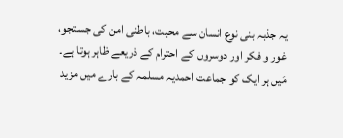یہ جذبہ بنی نوع انسان سے محبت، باطنی امن کی جستجو، غور و فکر اور دوسروں کے احترام کے ذریعے ظاہر ہوتا ہے۔
مَیں ہر ایک کو جماعت احمدیہ مسلمہ کے بارے میں مزید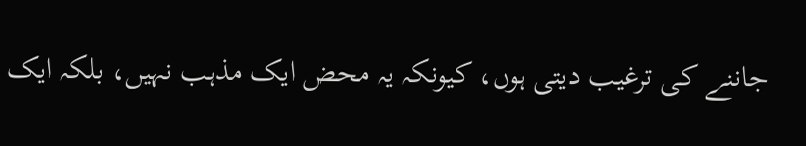جاننے کی ترغیب دیتی ہوں، کیونکہ یہ محض ایک مذہب نہیں، بلکہ ایک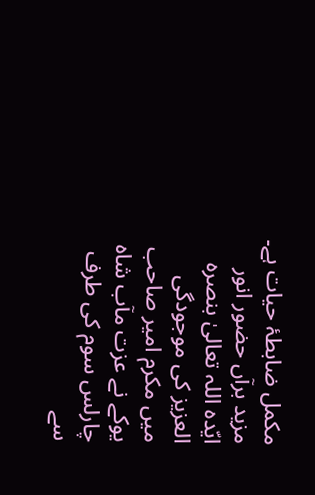مکمل ضابطۂ حیات ہے۔
مزید برآں حضور انور ایّدہ اللہ تعالیٰ بنصرہ العزیز کی موجودگی میں مکرم امیر صاحب یوکے نے عزت مآب شاہ چارلس سوم کی طرف سے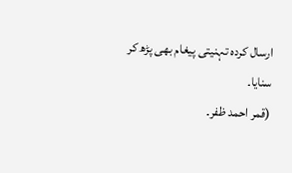ارسال کردہ تہنیتی پیغام بھی پڑھ کر سنایا۔
(قمر احمد ظفر۔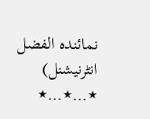نمائندہ الفضل انٹرنیشنل)
٭…٭…٭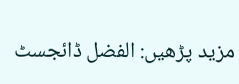مزید پڑھیں: الفضل ڈائجسٹ